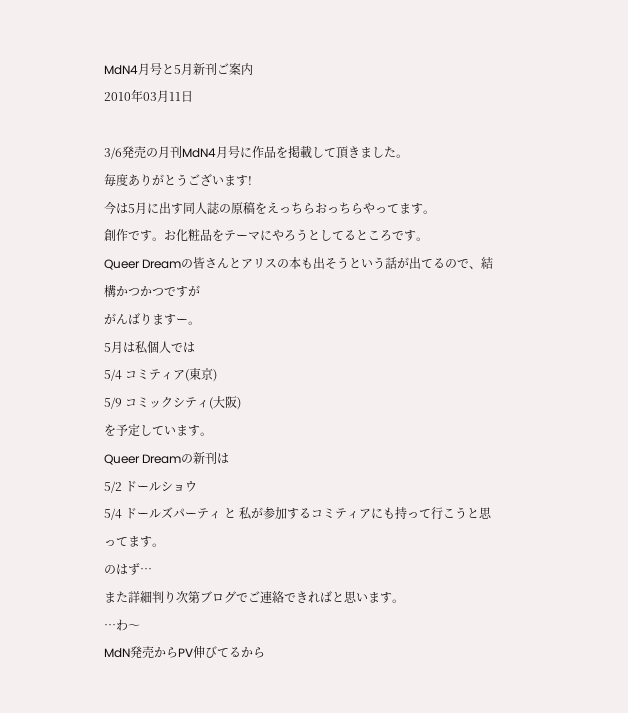MdN4月号と5月新刊ご案内
2010年03月11日

3/6発売の月刊MdN4月号に作品を掲載して頂きました。
毎度ありがとうございます!
今は5月に出す同人誌の原稿をえっちらおっちらやってます。
創作です。お化粧品をテーマにやろうとしてるところです。
Queer Dreamの皆さんとアリスの本も出そうという話が出てるので、結構かつかつですが
がんばりますー。
5月は私個人では
5/4 コミティア(東京)
5/9 コミックシティ(大阪)
を予定しています。
Queer Dreamの新刊は
5/2 ドールショウ
5/4 ドールズパーティ と 私が参加するコミティアにも持って行こうと思ってます。
のはず…
また詳細判り次第ブログでご連絡できればと思います。
…わ〜
MdN発売からPV伸びてるから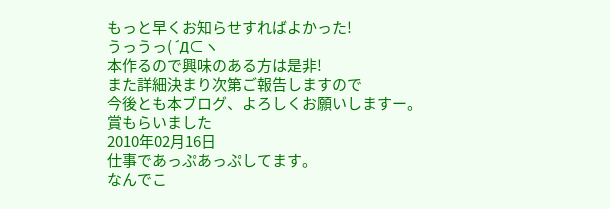もっと早くお知らせすればよかった!
うっうっ( ´Д⊂ヽ
本作るので興味のある方は是非!
また詳細決まり次第ご報告しますので
今後とも本ブログ、よろしくお願いしますー。
賞もらいました
2010年02月16日
仕事であっぷあっぷしてます。
なんでこ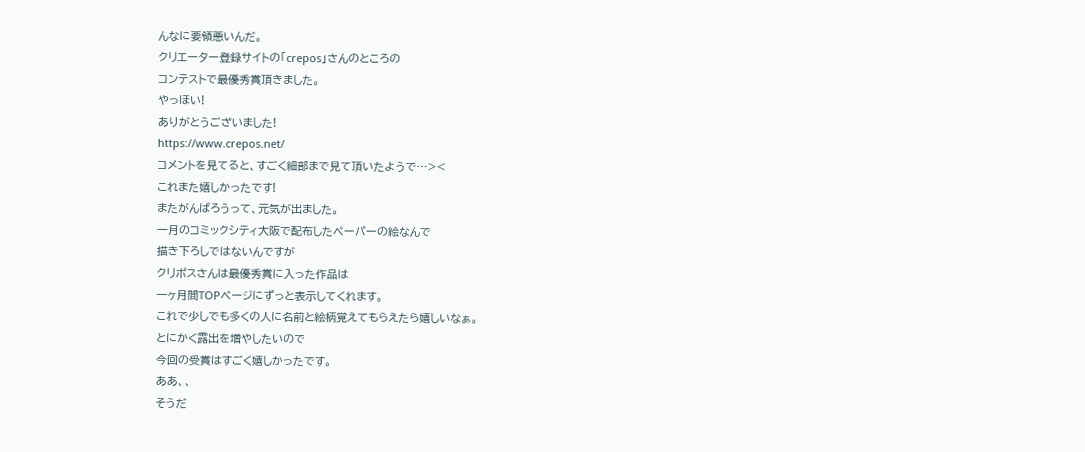んなに要領悪いんだ。
クリエーター登録サイトの「crepos」さんのところの
コンテストで最優秀賞頂きました。
やっほい!
ありがとうございました!
https://www.crepos.net/
コメントを見てると、すごく細部まで見て頂いたようで…><
これまた嬉しかったです!
またがんばろうって、元気が出ました。
一月のコミックシティ大阪で配布したペーパーの絵なんで
描き下ろしではないんですが
クリポスさんは最優秀賞に入った作品は
一ヶ月間TOPページにずっと表示してくれます。
これで少しでも多くの人に名前と絵柄覚えてもらえたら嬉しいなぁ。
とにかく露出を増やしたいので
今回の受賞はすごく嬉しかったです。
ああ、、
そうだ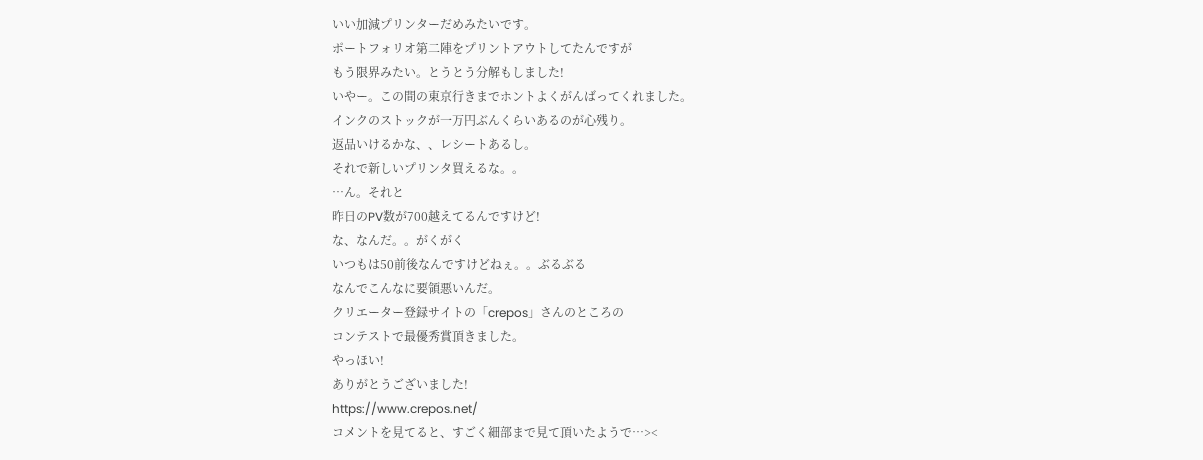いい加減プリンターだめみたいです。
ポートフォリオ第二陣をプリントアウトしてたんですが
もう限界みたい。とうとう分解もしました!
いやー。この間の東京行きまでホントよくがんばってくれました。
インクのストックが一万円ぶんくらいあるのが心残り。
返品いけるかな、、レシートあるし。
それで新しいプリンタ買えるな。。
…ん。それと
昨日のPV数が700越えてるんですけど!
な、なんだ。。がくがく
いつもは50前後なんですけどねぇ。。ぶるぶる
なんでこんなに要領悪いんだ。
クリエーター登録サイトの「crepos」さんのところの
コンテストで最優秀賞頂きました。
やっほい!
ありがとうございました!
https://www.crepos.net/
コメントを見てると、すごく細部まで見て頂いたようで…><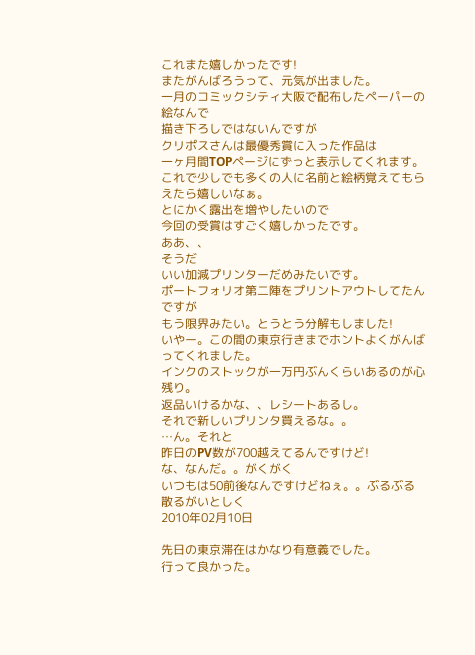これまた嬉しかったです!
またがんばろうって、元気が出ました。
一月のコミックシティ大阪で配布したペーパーの絵なんで
描き下ろしではないんですが
クリポスさんは最優秀賞に入った作品は
一ヶ月間TOPページにずっと表示してくれます。
これで少しでも多くの人に名前と絵柄覚えてもらえたら嬉しいなぁ。
とにかく露出を増やしたいので
今回の受賞はすごく嬉しかったです。
ああ、、
そうだ
いい加減プリンターだめみたいです。
ポートフォリオ第二陣をプリントアウトしてたんですが
もう限界みたい。とうとう分解もしました!
いやー。この間の東京行きまでホントよくがんばってくれました。
インクのストックが一万円ぶんくらいあるのが心残り。
返品いけるかな、、レシートあるし。
それで新しいプリンタ買えるな。。
…ん。それと
昨日のPV数が700越えてるんですけど!
な、なんだ。。がくがく
いつもは50前後なんですけどねぇ。。ぶるぶる
散るがいとしく
2010年02月10日

先日の東京滞在はかなり有意義でした。
行って良かった。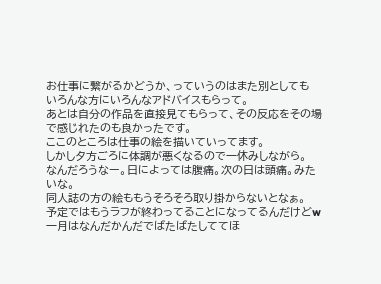お仕事に繋がるかどうか、っていうのはまた別としても
いろんな方にいろんなアドバイスもらって。
あとは自分の作品を直接見てもらって、その反応をその場で感じれたのも良かったです。
ここのところは仕事の絵を描いていってます。
しかし夕方ごろに体調が悪くなるので一休みしながら。
なんだろうなー。日によっては腹痛。次の日は頭痛。みたいな。
同人誌の方の絵ももうそろそろ取り掛からないとなぁ。
予定ではもうラフが終わってることになってるんだけどw
一月はなんだかんだでばたばたしててほ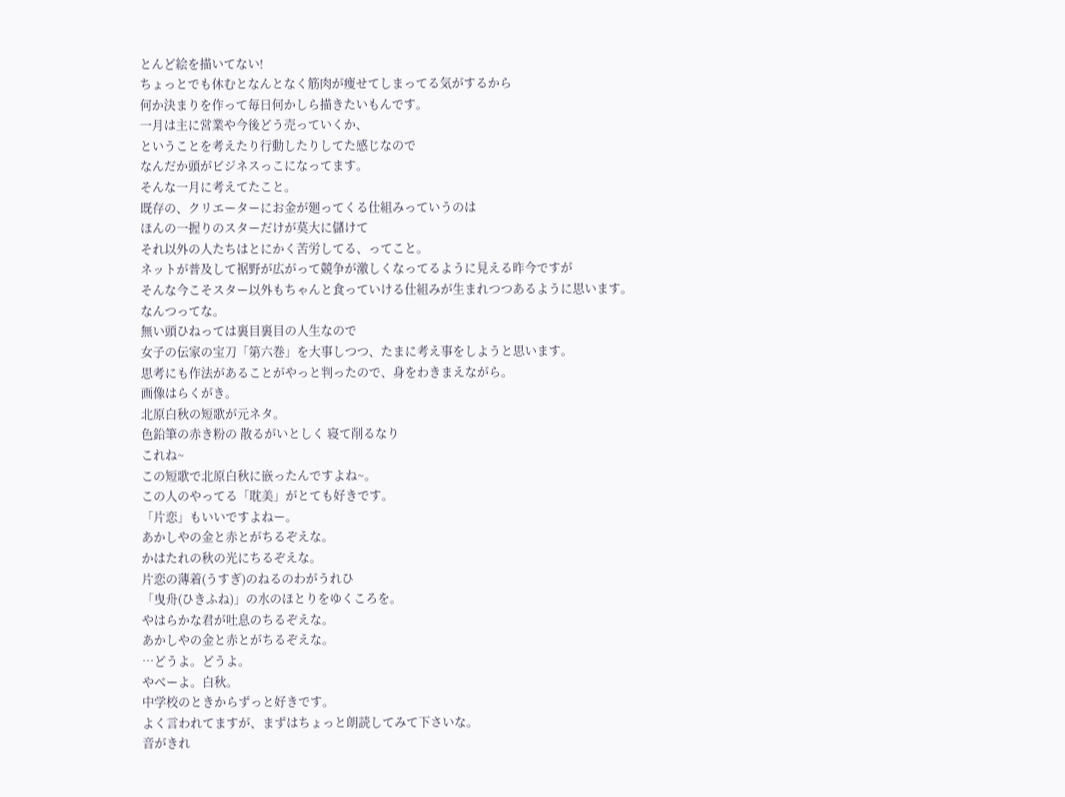とんど絵を描いてない!
ちょっとでも休むとなんとなく筋肉が痩せてしまってる気がするから
何か決まりを作って毎日何かしら描きたいもんです。
一月は主に営業や今後どう売っていくか、
ということを考えたり行動したりしてた感じなので
なんだか頭がビジネスっこになってます。
そんな一月に考えてたこと。
既存の、クリエーターにお金が廻ってくる仕組みっていうのは
ほんの一握りのスターだけが莫大に儲けて
それ以外の人たちはとにかく苦労してる、ってこと。
ネットが普及して裾野が広がって競争が激しくなってるように見える昨今ですが
そんな今こそスター以外もちゃんと食っていける仕組みが生まれつつあるように思います。
なんつってな。
無い頭ひねっては裏目裏目の人生なので
女子の伝家の宝刀「第六巻」を大事しつつ、たまに考え事をしようと思います。
思考にも作法があることがやっと判ったので、身をわきまえながら。
画像はらくがき。
北原白秋の短歌が元ネタ。
色鉛筆の赤き粉の 散るがいとしく 寝て削るなり
これね~
この短歌で北原白秋に嵌ったんですよね~。
この人のやってる「耽美」がとても好きです。
「片恋」もいいですよねー。
あかしやの金と赤とがちるぞえな。
かはたれの秋の光にちるぞえな。
片恋の薄着(うすぎ)のねるのわがうれひ
「曳舟(ひきふね)」の水のほとりをゆくころを。
やはらかな君が吐息のちるぞえな。
あかしやの金と赤とがちるぞえな。
…どうよ。どうよ。
やべーよ。白秋。
中学校のときからずっと好きです。
よく言われてますが、まずはちょっと朗読してみて下さいな。
音がきれ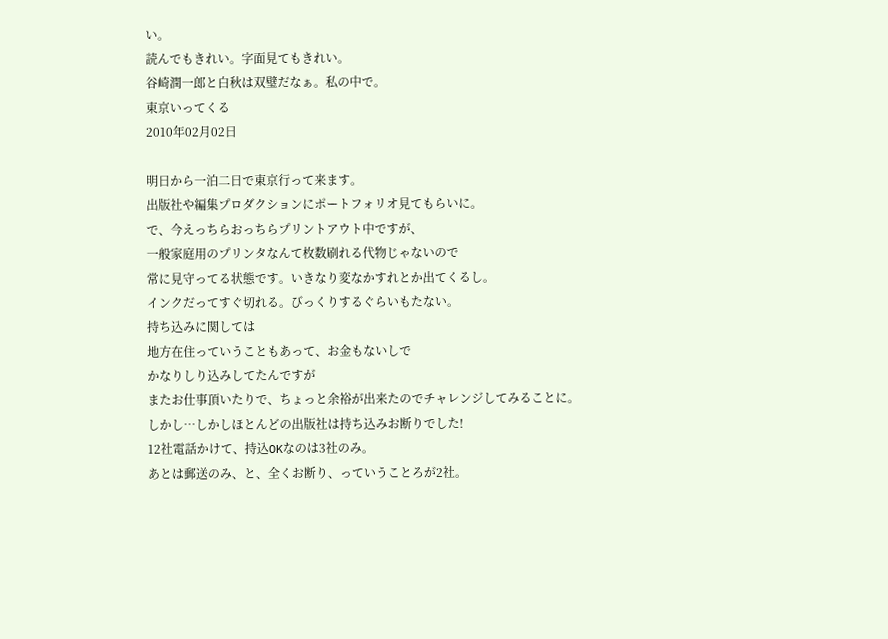い。
読んでもきれい。字面見てもきれい。
谷崎潤一郎と白秋は双璧だなぁ。私の中で。
東京いってくる
2010年02月02日

明日から一泊二日で東京行って来ます。
出版社や編集プロダクションにポートフォリオ見てもらいに。
で、今えっちらおっちらプリントアウト中ですが、
一般家庭用のプリンタなんて枚数刷れる代物じゃないので
常に見守ってる状態です。いきなり変なかすれとか出てくるし。
インクだってすぐ切れる。びっくりするぐらいもたない。
持ち込みに関しては
地方在住っていうこともあって、お金もないしで
かなりしり込みしてたんですが
またお仕事頂いたりで、ちょっと余裕が出来たのでチャレンジしてみることに。
しかし…しかしほとんどの出版社は持ち込みお断りでした!
12社電話かけて、持込OKなのは3社のみ。
あとは郵送のみ、と、全くお断り、っていうことろが2社。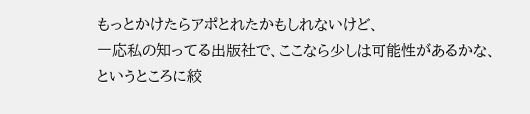もっとかけたらアポとれたかもしれないけど、
一応私の知ってる出版社で、ここなら少しは可能性があるかな、
というところに絞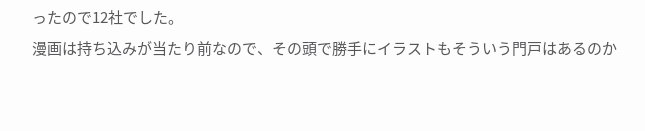ったので12社でした。
漫画は持ち込みが当たり前なので、その頭で勝手にイラストもそういう門戸はあるのか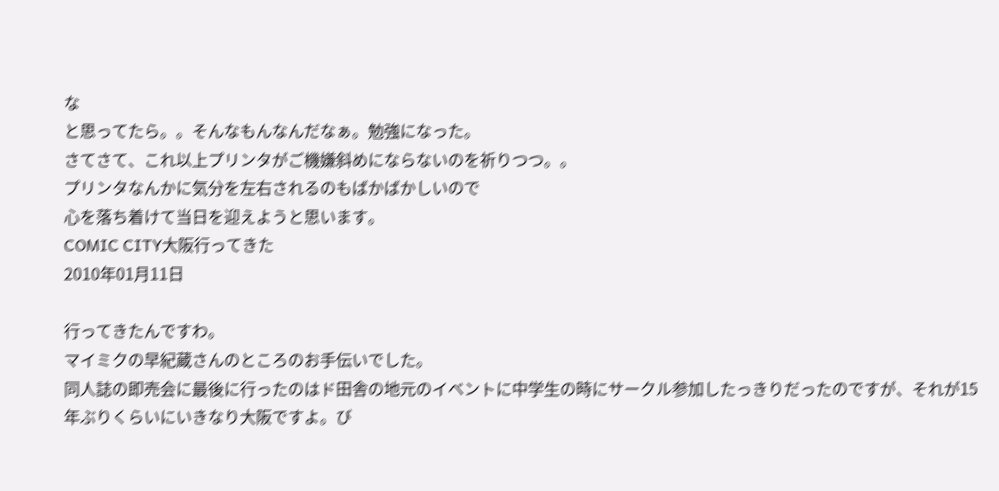な
と思ってたら。。そんなもんなんだなぁ。勉強になった。
さてさて、これ以上プリンタがご機嫌斜めにならないのを祈りつつ。。
プリンタなんかに気分を左右されるのもばかばかしいので
心を落ち着けて当日を迎えようと思います。
COMIC CITY大阪行ってきた
2010年01月11日

行ってきたんですわ。
マイミクの早紀蔵さんのところのお手伝いでした。
同人誌の即売会に最後に行ったのはド田舎の地元のイベントに中学生の時にサークル参加したっきりだったのですが、それが15年ぶりくらいにいきなり大阪ですよ。び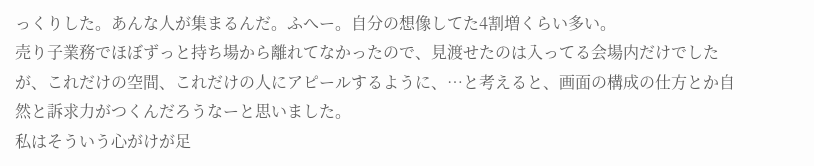っくりした。あんな人が集まるんだ。ふへー。自分の想像してた4割増くらい多い。
売り子業務でほぼずっと持ち場から離れてなかったので、見渡せたのは入ってる会場内だけでしたが、これだけの空間、これだけの人にアピールするように、…と考えると、画面の構成の仕方とか自然と訴求力がつくんだろうなーと思いました。
私はそういう心がけが足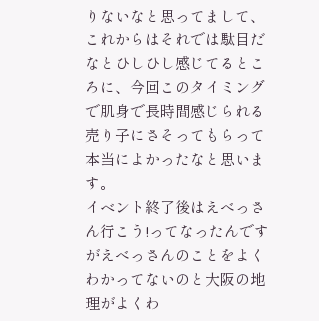りないなと思ってまして、これからはそれでは駄目だなとひしひし感じてるところに、今回このタイミングで肌身で長時間感じられる売り子にさそってもらって本当によかったなと思います。
イベント終了後はえべっさん行こう!ってなったんですがえべっさんのことをよくわかってないのと大阪の地理がよくわ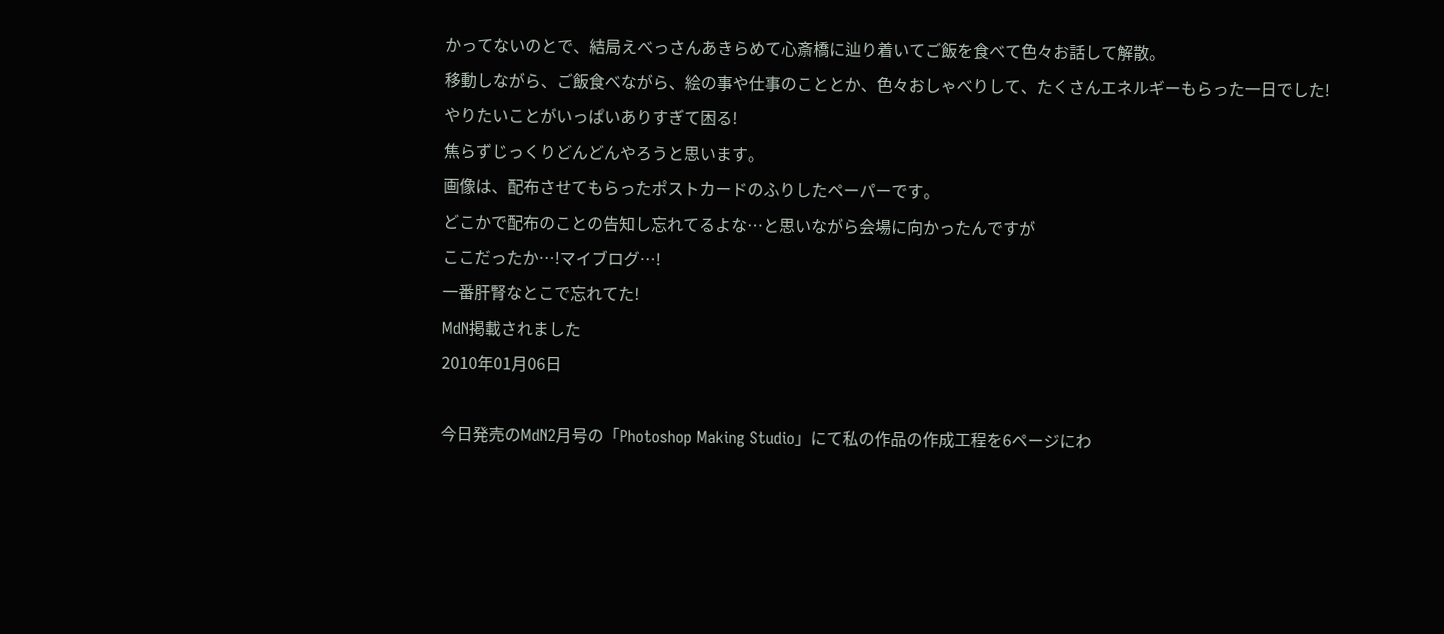かってないのとで、結局えべっさんあきらめて心斎橋に辿り着いてご飯を食べて色々お話して解散。
移動しながら、ご飯食べながら、絵の事や仕事のこととか、色々おしゃべりして、たくさんエネルギーもらった一日でした!
やりたいことがいっぱいありすぎて困る!
焦らずじっくりどんどんやろうと思います。
画像は、配布させてもらったポストカードのふりしたペーパーです。
どこかで配布のことの告知し忘れてるよな…と思いながら会場に向かったんですが
ここだったか…!マイブログ…!
一番肝腎なとこで忘れてた!
MdN掲載されました
2010年01月06日

今日発売のMdN2月号の「Photoshop Making Studio」にて私の作品の作成工程を6ページにわ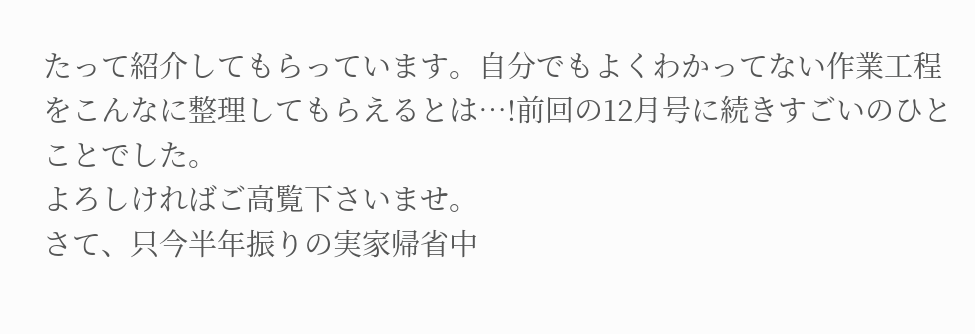たって紹介してもらっています。自分でもよくわかってない作業工程をこんなに整理してもらえるとは…!前回の12月号に続きすごいのひとことでした。
よろしければご高覧下さいませ。
さて、只今半年振りの実家帰省中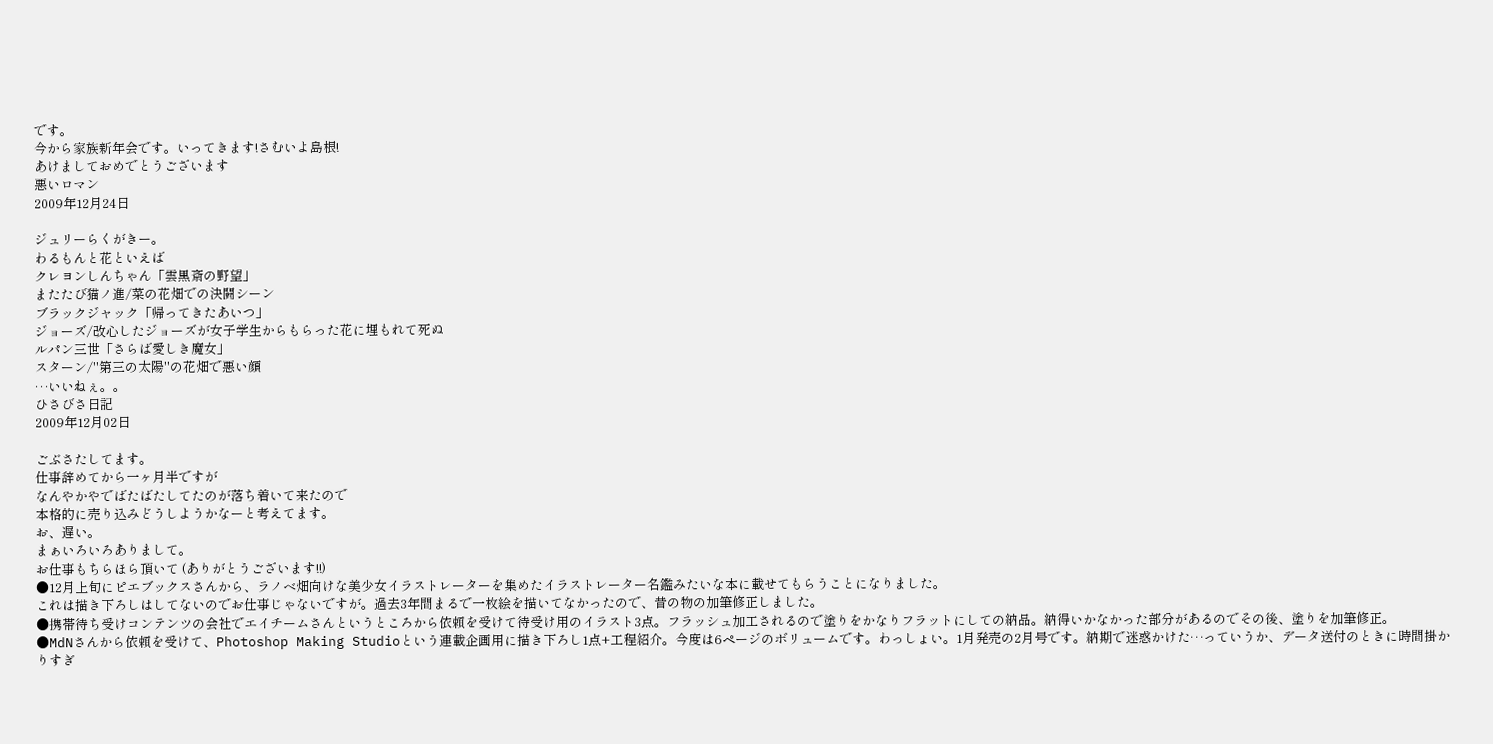です。
今から家族新年会です。いってきます!さむいよ島根!
あけましておめでとうございます
悪いロマン
2009年12月24日

ジュリーらくがきー。
わるもんと花といえば
クレヨンしんちゃん「雲黒斎の野望」
またたび猫ノ進/菜の花畑での決闘シーン
ブラックジャック「帰ってきたあいつ」
ジョーズ/改心したジョーズが女子学生からもらった花に埋もれて死ぬ
ルパン三世「さらば愛しき魔女」
スターン/"第三の太陽"の花畑で悪い顔
…いいねぇ。。
ひさびさ日記
2009年12月02日

ごぶさたしてます。
仕事辞めてから一ヶ月半ですが
なんやかやでばたばたしてたのが落ち着いて来たので
本格的に売り込みどうしようかなーと考えてます。
お、遅い。
まぁいろいろありまして。
お仕事もちらほら頂いて (ありがとうございます!!)
●12月上旬にピエブックスさんから、ラノベ畑向けな美少女イラストレーターを集めたイラストレーター名鑑みたいな本に載せてもらうことになりました。
これは描き下ろしはしてないのでお仕事じゃないですが。過去3年間まるで一枚絵を描いてなかったので、昔の物の加筆修正しました。
●携帯待ち受けコンテンツの会社でエイチームさんというところから依頼を受けて待受け用のイラスト3点。フラッシュ加工されるので塗りをかなりフラットにしての納品。納得いかなかった部分があるのでその後、塗りを加筆修正。
●MdNさんから依頼を受けて、Photoshop Making Studioという連載企画用に描き下ろし1点+工程紹介。今度は6ページのボリュームです。わっしょい。1月発売の2月号です。納期で迷惑かけた…っていうか、データ送付のときに時間掛かりすぎ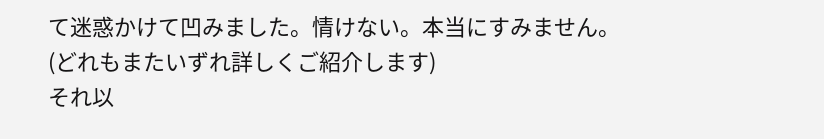て迷惑かけて凹みました。情けない。本当にすみません。
(どれもまたいずれ詳しくご紹介します)
それ以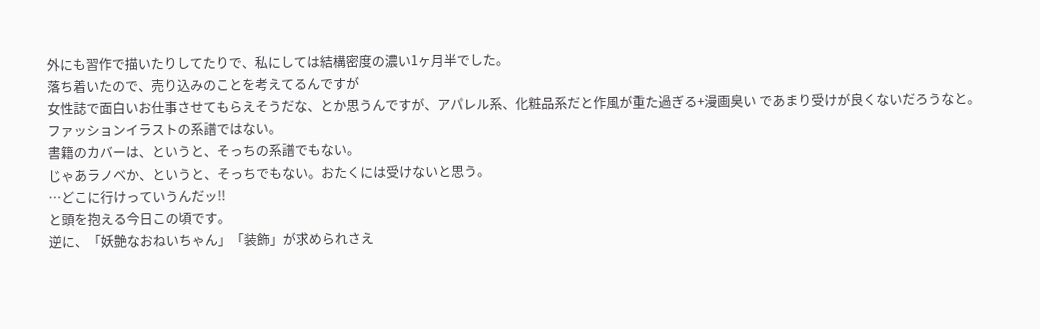外にも習作で描いたりしてたりで、私にしては結構密度の濃い1ヶ月半でした。
落ち着いたので、売り込みのことを考えてるんですが
女性誌で面白いお仕事させてもらえそうだな、とか思うんですが、アパレル系、化粧品系だと作風が重た過ぎる+漫画臭い であまり受けが良くないだろうなと。
ファッションイラストの系譜ではない。
書籍のカバーは、というと、そっちの系譜でもない。
じゃあラノベか、というと、そっちでもない。おたくには受けないと思う。
…どこに行けっていうんだッ!!
と頭を抱える今日この頃です。
逆に、「妖艶なおねいちゃん」「装飾」が求められさえ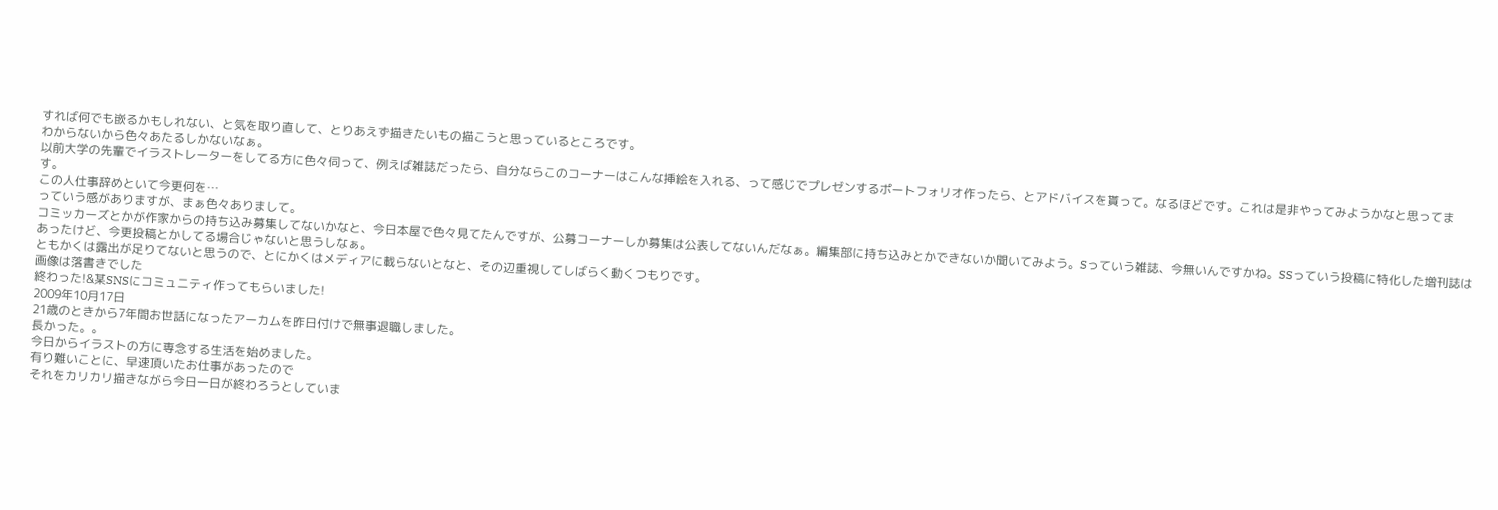すれば何でも嵌るかもしれない、と気を取り直して、とりあえず描きたいもの描こうと思っているところです。
わからないから色々あたるしかないなぁ。
以前大学の先輩でイラストレーターをしてる方に色々伺って、例えば雑誌だったら、自分ならこのコーナーはこんな挿絵を入れる、って感じでプレゼンするポートフォリオ作ったら、とアドバイスを貰って。なるほどです。これは是非やってみようかなと思ってます。
この人仕事辞めといて今更何を…
っていう感がありますが、まぁ色々ありまして。
コミッカーズとかが作家からの持ち込み募集してないかなと、今日本屋で色々見てたんですが、公募コーナーしか募集は公表してないんだなぁ。編集部に持ち込みとかできないか聞いてみよう。Sっていう雑誌、今無いんですかね。SSっていう投稿に特化した増刊誌はあったけど、今更投稿とかしてる場合じゃないと思うしなぁ。
ともかくは露出が足りてないと思うので、とにかくはメディアに載らないとなと、その辺重視してしばらく動くつもりです。
画像は落書きでした
終わった!&某SNSにコミュニティ作ってもらいました!
2009年10月17日
21歳のときから7年間お世話になったアーカムを昨日付けで無事退職しました。
長かった。。
今日からイラストの方に専念する生活を始めました。
有り難いことに、早速頂いたお仕事があったので
それをカリカリ描きながら今日一日が終わろうとしていま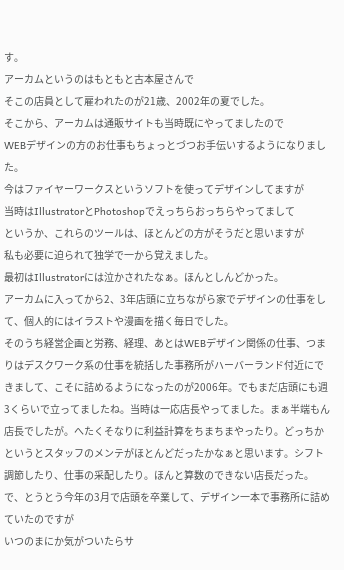す。
アーカムというのはもともと古本屋さんで
そこの店員として雇われたのが21歳、2002年の夏でした。
そこから、アーカムは通販サイトも当時既にやってましたので
WEBデザインの方のお仕事もちょっとづつお手伝いするようになりました。
今はファイヤーワークスというソフトを使ってデザインしてますが
当時はIllustratorとPhotoshopでえっちらおっちらやってまして
というか、これらのツールは、ほとんどの方がそうだと思いますが
私も必要に迫られて独学で一から覚えました。
最初はIllustratorには泣かされたなぁ。ほんとしんどかった。
アーカムに入ってから2、3年店頭に立ちながら家でデザインの仕事をして、個人的にはイラストや漫画を描く毎日でした。
そのうち経営企画と労務、経理、あとはWEBデザイン関係の仕事、つまりはデスクワーク系の仕事を統括した事務所がハーバーランド付近にできまして、こそに詰めるようになったのが2006年。でもまだ店頭にも週3くらいで立ってましたね。当時は一応店長やってました。まぁ半端もん店長でしたが。へたくそなりに利益計算をちまちまやったり。どっちかというとスタッフのメンテがほとんどだったかなぁと思います。シフト調節したり、仕事の采配したり。ほんと算数のできない店長だった。
で、とうとう今年の3月で店頭を卒業して、デザイン一本で事務所に詰めていたのですが
いつのまにか気がついたらサ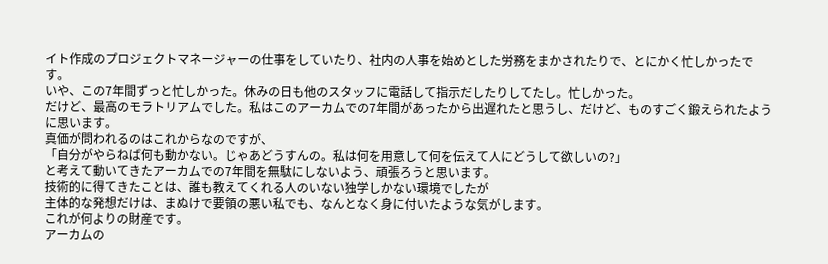イト作成のプロジェクトマネージャーの仕事をしていたり、社内の人事を始めとした労務をまかされたりで、とにかく忙しかったです。
いや、この7年間ずっと忙しかった。休みの日も他のスタッフに電話して指示だしたりしてたし。忙しかった。
だけど、最高のモラトリアムでした。私はこのアーカムでの7年間があったから出遅れたと思うし、だけど、ものすごく鍛えられたように思います。
真価が問われるのはこれからなのですが、
「自分がやらねば何も動かない。じゃあどうすんの。私は何を用意して何を伝えて人にどうして欲しいの?」
と考えて動いてきたアーカムでの7年間を無駄にしないよう、頑張ろうと思います。
技術的に得てきたことは、誰も教えてくれる人のいない独学しかない環境でしたが
主体的な発想だけは、まぬけで要領の悪い私でも、なんとなく身に付いたような気がします。
これが何よりの財産です。
アーカムの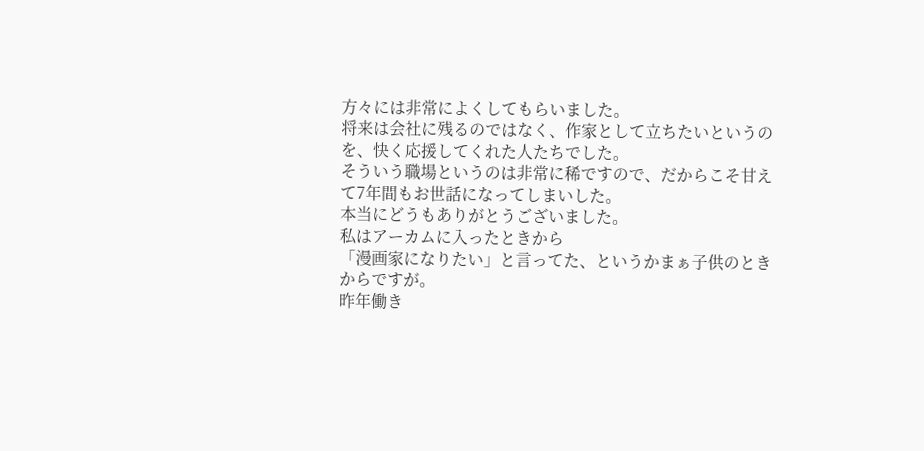方々には非常によくしてもらいました。
将来は会社に残るのではなく、作家として立ちたいというのを、快く応援してくれた人たちでした。
そういう職場というのは非常に稀ですので、だからこそ甘えて7年間もお世話になってしまいした。
本当にどうもありがとうございました。
私はアーカムに入ったときから
「漫画家になりたい」と言ってた、というかまぁ子供のときからですが。
昨年働き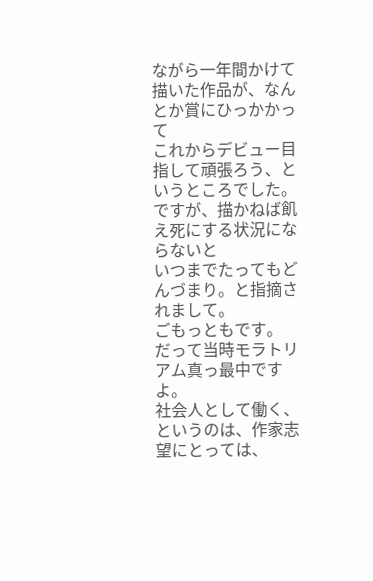ながら一年間かけて描いた作品が、なんとか賞にひっかかって
これからデビュー目指して頑張ろう、というところでした。
ですが、描かねば飢え死にする状況にならないと
いつまでたってもどんづまり。と指摘されまして。
ごもっともです。
だって当時モラトリアム真っ最中ですよ。
社会人として働く、というのは、作家志望にとっては、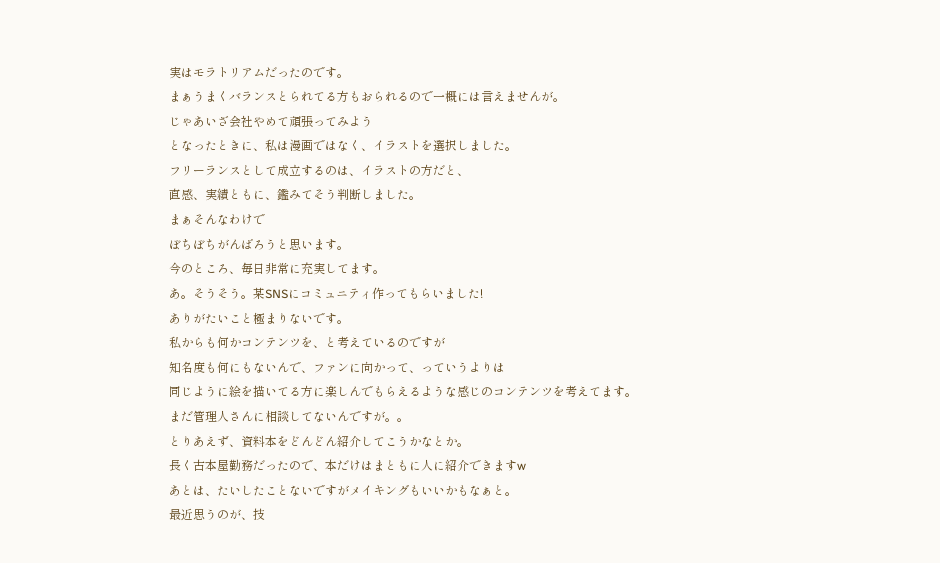実はモラトリアムだったのです。
まぁうまくバランスとられてる方もおられるので一概には言えませんが。
じゃあいざ会社やめて頑張ってみよう
となったときに、私は漫画ではなく、イラストを選択しました。
フリーランスとして成立するのは、イラストの方だと、
直感、実績ともに、鑑みてそう判断しました。
まぁそんなわけで
ぼちぼちがんばろうと思います。
今のところ、毎日非常に充実してます。
あ。そうそう。某SNSにコミュニティ作ってもらいました!
ありがたいこと極まりないです。
私からも何かコンテンツを、と考えているのですが
知名度も何にもないんで、ファンに向かって、っていうよりは
同じように絵を描いてる方に楽しんでもらえるような感じのコンテンツを考えてます。
まだ管理人さんに相談してないんですが。。
とりあえず、資料本をどんどん紹介してこうかなとか。
長く古本屋勤務だったので、本だけはまともに人に紹介できますw
あとは、たいしたことないですがメイキングもいいかもなぁと。
最近思うのが、技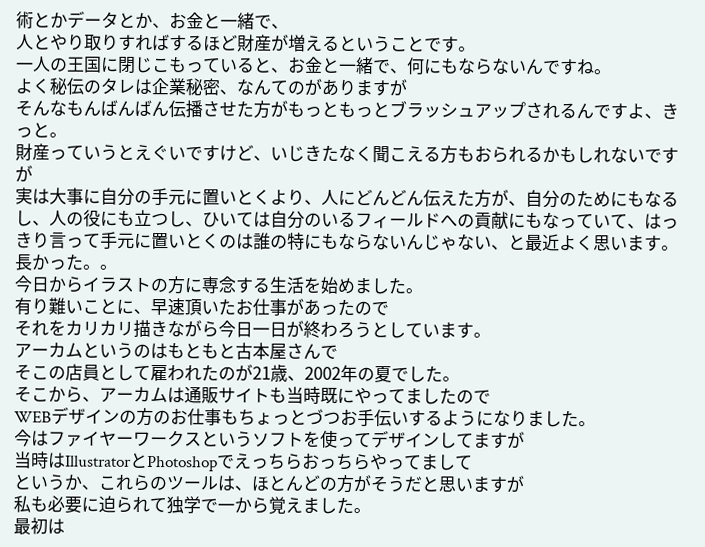術とかデータとか、お金と一緒で、
人とやり取りすればするほど財産が増えるということです。
一人の王国に閉じこもっていると、お金と一緒で、何にもならないんですね。
よく秘伝のタレは企業秘密、なんてのがありますが
そんなもんばんばん伝播させた方がもっともっとブラッシュアップされるんですよ、きっと。
財産っていうとえぐいですけど、いじきたなく聞こえる方もおられるかもしれないですが
実は大事に自分の手元に置いとくより、人にどんどん伝えた方が、自分のためにもなるし、人の役にも立つし、ひいては自分のいるフィールドへの貢献にもなっていて、はっきり言って手元に置いとくのは誰の特にもならないんじゃない、と最近よく思います。
長かった。。
今日からイラストの方に専念する生活を始めました。
有り難いことに、早速頂いたお仕事があったので
それをカリカリ描きながら今日一日が終わろうとしています。
アーカムというのはもともと古本屋さんで
そこの店員として雇われたのが21歳、2002年の夏でした。
そこから、アーカムは通販サイトも当時既にやってましたので
WEBデザインの方のお仕事もちょっとづつお手伝いするようになりました。
今はファイヤーワークスというソフトを使ってデザインしてますが
当時はIllustratorとPhotoshopでえっちらおっちらやってまして
というか、これらのツールは、ほとんどの方がそうだと思いますが
私も必要に迫られて独学で一から覚えました。
最初は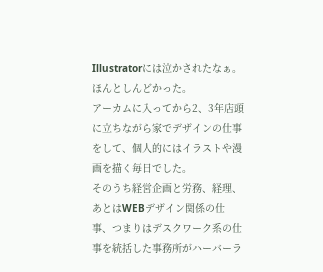Illustratorには泣かされたなぁ。ほんとしんどかった。
アーカムに入ってから2、3年店頭に立ちながら家でデザインの仕事をして、個人的にはイラストや漫画を描く毎日でした。
そのうち経営企画と労務、経理、あとはWEBデザイン関係の仕事、つまりはデスクワーク系の仕事を統括した事務所がハーバーラ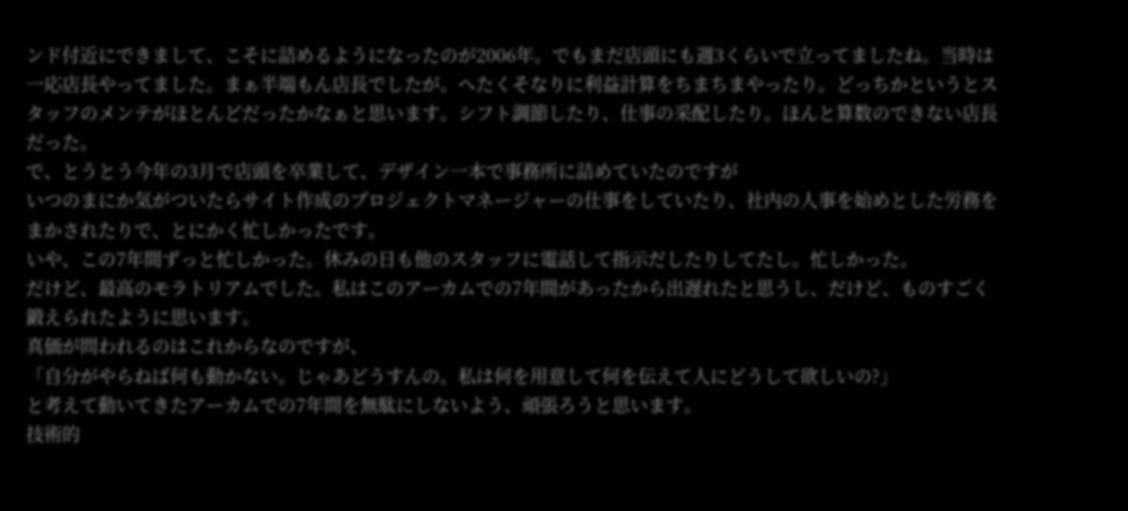ンド付近にできまして、こそに詰めるようになったのが2006年。でもまだ店頭にも週3くらいで立ってましたね。当時は一応店長やってました。まぁ半端もん店長でしたが。へたくそなりに利益計算をちまちまやったり。どっちかというとスタッフのメンテがほとんどだったかなぁと思います。シフト調節したり、仕事の采配したり。ほんと算数のできない店長だった。
で、とうとう今年の3月で店頭を卒業して、デザイン一本で事務所に詰めていたのですが
いつのまにか気がついたらサイト作成のプロジェクトマネージャーの仕事をしていたり、社内の人事を始めとした労務をまかされたりで、とにかく忙しかったです。
いや、この7年間ずっと忙しかった。休みの日も他のスタッフに電話して指示だしたりしてたし。忙しかった。
だけど、最高のモラトリアムでした。私はこのアーカムでの7年間があったから出遅れたと思うし、だけど、ものすごく鍛えられたように思います。
真価が問われるのはこれからなのですが、
「自分がやらねば何も動かない。じゃあどうすんの。私は何を用意して何を伝えて人にどうして欲しいの?」
と考えて動いてきたアーカムでの7年間を無駄にしないよう、頑張ろうと思います。
技術的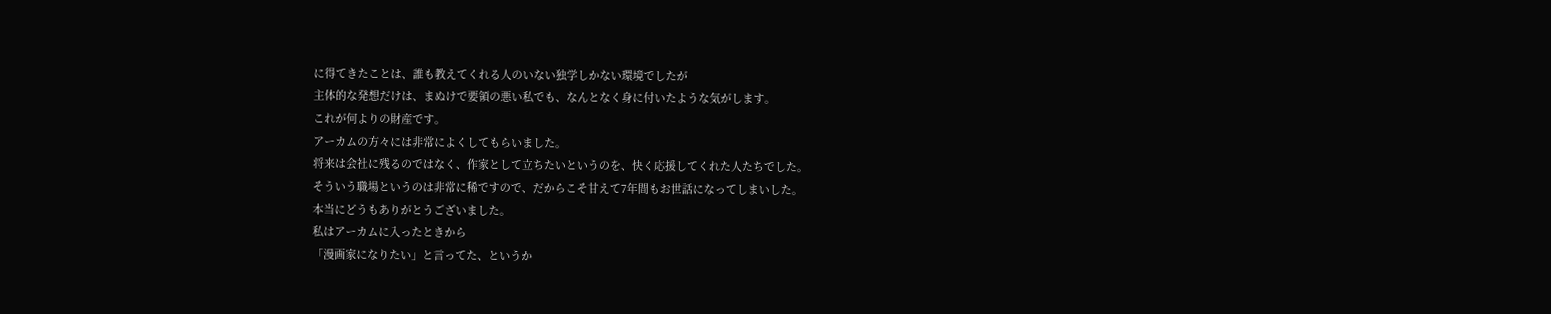に得てきたことは、誰も教えてくれる人のいない独学しかない環境でしたが
主体的な発想だけは、まぬけで要領の悪い私でも、なんとなく身に付いたような気がします。
これが何よりの財産です。
アーカムの方々には非常によくしてもらいました。
将来は会社に残るのではなく、作家として立ちたいというのを、快く応援してくれた人たちでした。
そういう職場というのは非常に稀ですので、だからこそ甘えて7年間もお世話になってしまいした。
本当にどうもありがとうございました。
私はアーカムに入ったときから
「漫画家になりたい」と言ってた、というか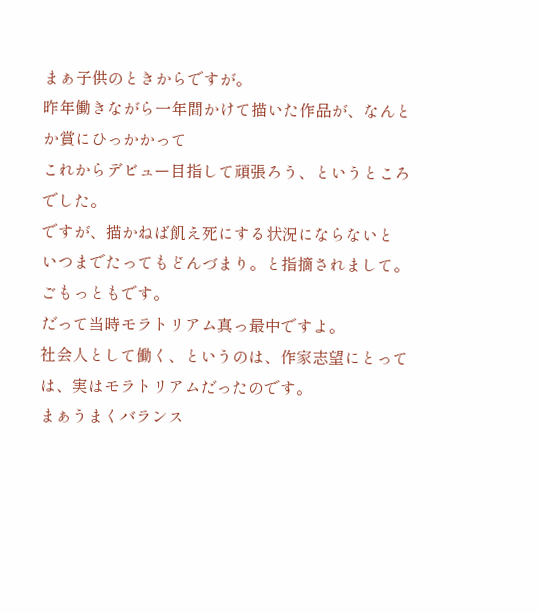まぁ子供のときからですが。
昨年働きながら一年間かけて描いた作品が、なんとか賞にひっかかって
これからデビュー目指して頑張ろう、というところでした。
ですが、描かねば飢え死にする状況にならないと
いつまでたってもどんづまり。と指摘されまして。
ごもっともです。
だって当時モラトリアム真っ最中ですよ。
社会人として働く、というのは、作家志望にとっては、実はモラトリアムだったのです。
まぁうまくバランス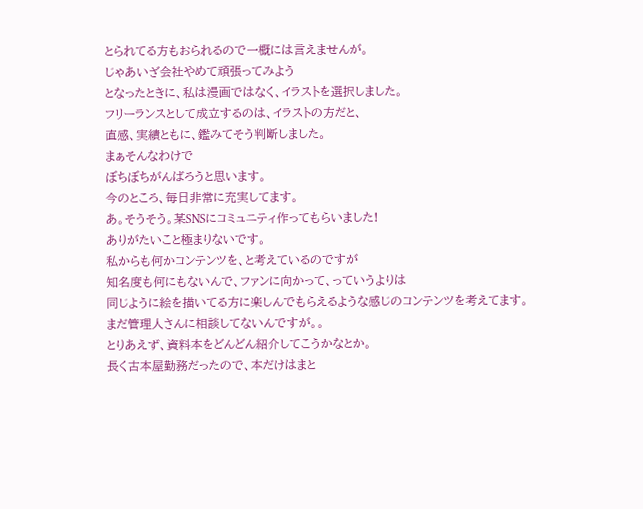とられてる方もおられるので一概には言えませんが。
じゃあいざ会社やめて頑張ってみよう
となったときに、私は漫画ではなく、イラストを選択しました。
フリーランスとして成立するのは、イラストの方だと、
直感、実績ともに、鑑みてそう判断しました。
まぁそんなわけで
ぼちぼちがんばろうと思います。
今のところ、毎日非常に充実してます。
あ。そうそう。某SNSにコミュニティ作ってもらいました!
ありがたいこと極まりないです。
私からも何かコンテンツを、と考えているのですが
知名度も何にもないんで、ファンに向かって、っていうよりは
同じように絵を描いてる方に楽しんでもらえるような感じのコンテンツを考えてます。
まだ管理人さんに相談してないんですが。。
とりあえず、資料本をどんどん紹介してこうかなとか。
長く古本屋勤務だったので、本だけはまと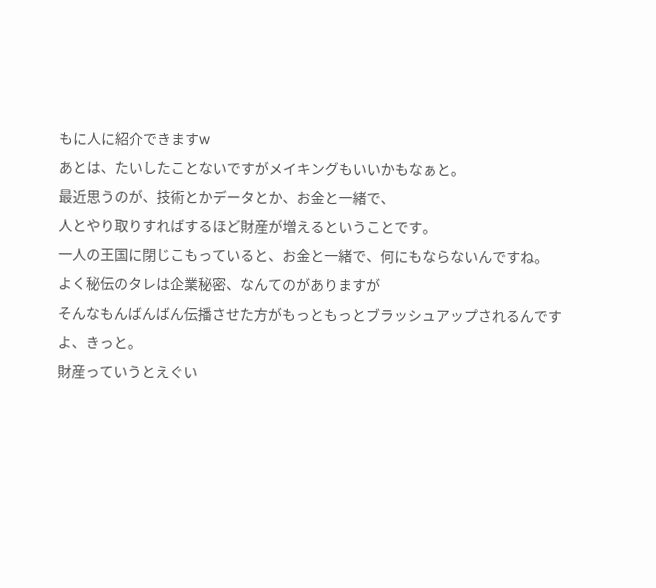もに人に紹介できますw
あとは、たいしたことないですがメイキングもいいかもなぁと。
最近思うのが、技術とかデータとか、お金と一緒で、
人とやり取りすればするほど財産が増えるということです。
一人の王国に閉じこもっていると、お金と一緒で、何にもならないんですね。
よく秘伝のタレは企業秘密、なんてのがありますが
そんなもんばんばん伝播させた方がもっともっとブラッシュアップされるんですよ、きっと。
財産っていうとえぐい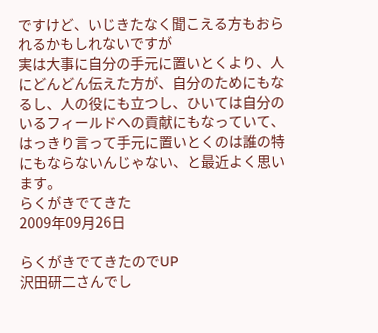ですけど、いじきたなく聞こえる方もおられるかもしれないですが
実は大事に自分の手元に置いとくより、人にどんどん伝えた方が、自分のためにもなるし、人の役にも立つし、ひいては自分のいるフィールドへの貢献にもなっていて、はっきり言って手元に置いとくのは誰の特にもならないんじゃない、と最近よく思います。
らくがきでてきた
2009年09月26日

らくがきでてきたのでUP
沢田研二さんでし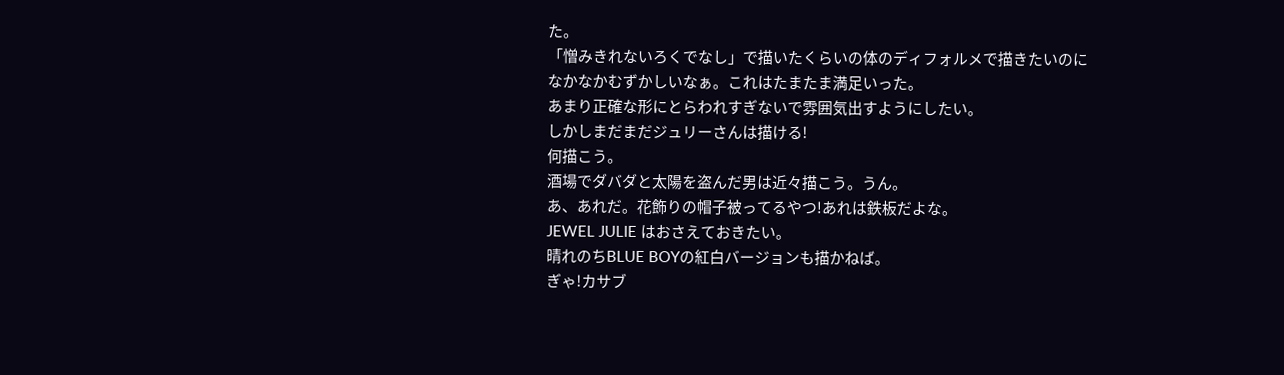た。
「憎みきれないろくでなし」で描いたくらいの体のディフォルメで描きたいのに
なかなかむずかしいなぁ。これはたまたま満足いった。
あまり正確な形にとらわれすぎないで雰囲気出すようにしたい。
しかしまだまだジュリーさんは描ける!
何描こう。
酒場でダバダと太陽を盗んだ男は近々描こう。うん。
あ、あれだ。花飾りの帽子被ってるやつ!あれは鉄板だよな。
JEWEL JULIE はおさえておきたい。
晴れのちBLUE BOYの紅白バージョンも描かねば。
ぎゃ!カサブ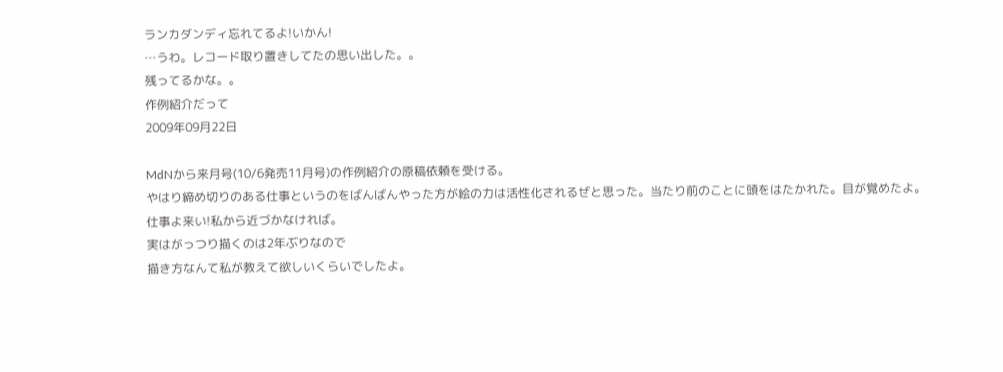ランカダンディ忘れてるよ!いかん!
…うわ。レコード取り置きしてたの思い出した。。
残ってるかな。。
作例紹介だって
2009年09月22日

MdNから来月号(10/6発売11月号)の作例紹介の原稿依頼を受ける。
やはり締め切りのある仕事というのをばんばんやった方が絵の力は活性化されるぜと思った。当たり前のことに頭をはたかれた。目が覚めたよ。
仕事よ来い!私から近づかなければ。
実はがっつり描くのは2年ぶりなので
描き方なんて私が教えて欲しいくらいでしたよ。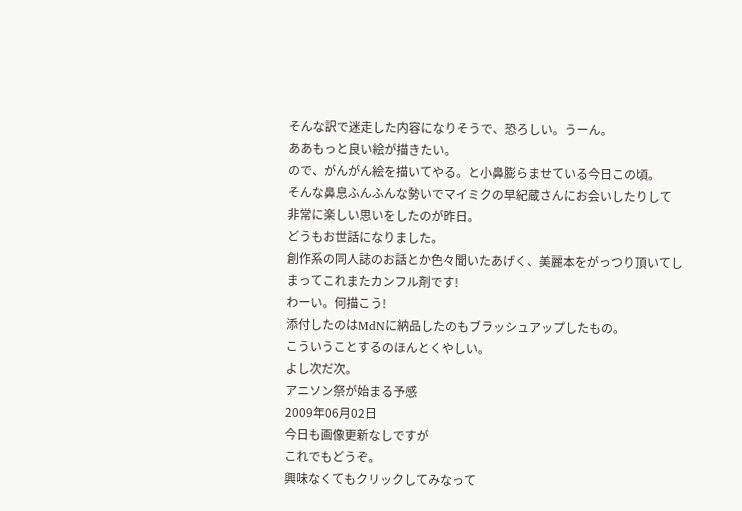そんな訳で迷走した内容になりそうで、恐ろしい。うーん。
ああもっと良い絵が描きたい。
ので、がんがん絵を描いてやる。と小鼻膨らませている今日この頃。
そんな鼻息ふんふんな勢いでマイミクの早紀蔵さんにお会いしたりして
非常に楽しい思いをしたのが昨日。
どうもお世話になりました。
創作系の同人誌のお話とか色々聞いたあげく、美麗本をがっつり頂いてしまってこれまたカンフル剤です!
わーい。何描こう!
添付したのはMdNに納品したのもブラッシュアップしたもの。
こういうことするのほんとくやしい。
よし次だ次。
アニソン祭が始まる予感
2009年06月02日
今日も画像更新なしですが
これでもどうぞ。
興味なくてもクリックしてみなって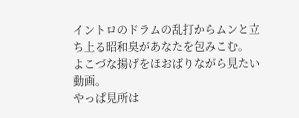イントロのドラムの乱打からムンと立ち上る昭和臭があなたを包みこむ。
よこづな揚げをほおばりながら見たい動画。
やっぱ見所は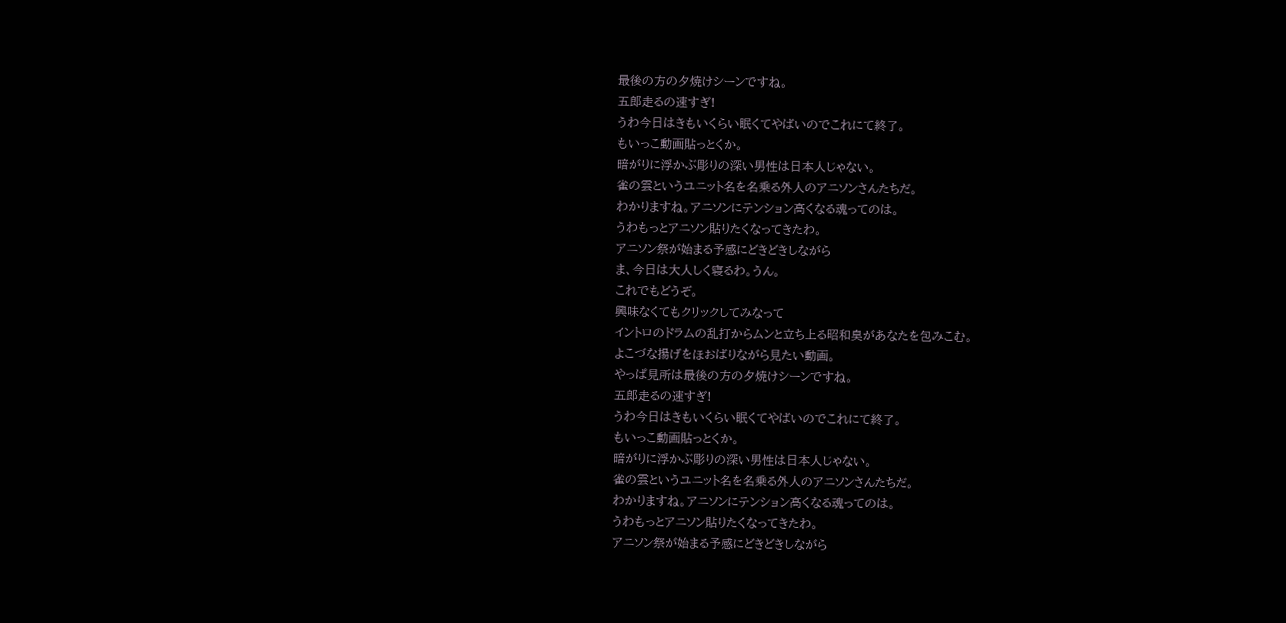最後の方の夕焼けシーンですね。
五郎走るの速すぎ!
うわ今日はきもいくらい眠くてやばいのでこれにて終了。
もいっこ動画貼っとくか。
暗がりに浮かぶ彫りの深い男性は日本人じゃない。
雀の雲というユニット名を名乗る外人のアニソンさんたちだ。
わかりますね。アニソンにテンション高くなる魂ってのは。
うわもっとアニソン貼りたくなってきたわ。
アニソン祭が始まる予感にどきどきしながら
ま、今日は大人しく寝るわ。うん。
これでもどうぞ。
興味なくてもクリックしてみなって
イントロのドラムの乱打からムンと立ち上る昭和臭があなたを包みこむ。
よこづな揚げをほおばりながら見たい動画。
やっぱ見所は最後の方の夕焼けシーンですね。
五郎走るの速すぎ!
うわ今日はきもいくらい眠くてやばいのでこれにて終了。
もいっこ動画貼っとくか。
暗がりに浮かぶ彫りの深い男性は日本人じゃない。
雀の雲というユニット名を名乗る外人のアニソンさんたちだ。
わかりますね。アニソンにテンション高くなる魂ってのは。
うわもっとアニソン貼りたくなってきたわ。
アニソン祭が始まる予感にどきどきしながら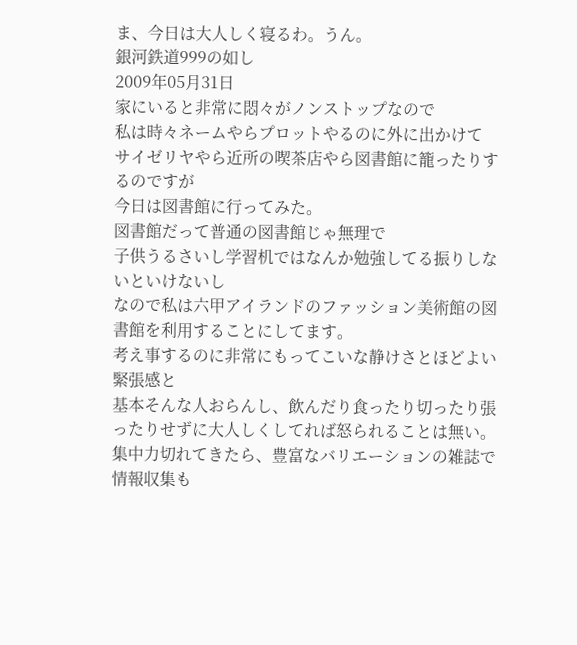ま、今日は大人しく寝るわ。うん。
銀河鉄道999の如し
2009年05月31日
家にいると非常に悶々がノンストップなので
私は時々ネームやらプロットやるのに外に出かけて
サイゼリヤやら近所の喫茶店やら図書館に籠ったりするのですが
今日は図書館に行ってみた。
図書館だって普通の図書館じゃ無理で
子供うるさいし学習机ではなんか勉強してる振りしないといけないし
なので私は六甲アイランドのファッション美術館の図書館を利用することにしてます。
考え事するのに非常にもってこいな静けさとほどよい緊張感と
基本そんな人おらんし、飲んだり食ったり切ったり張ったりせずに大人しくしてれば怒られることは無い。
集中力切れてきたら、豊富なバリエーションの雑誌で情報収集も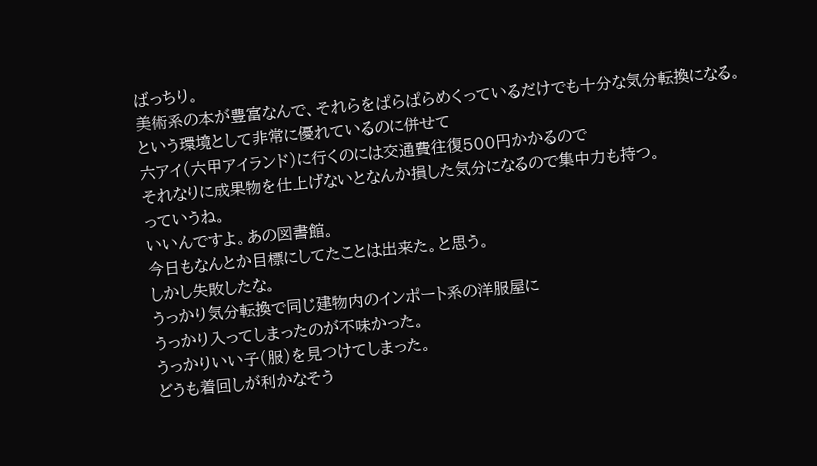ばっちり。
美術系の本が豊富なんで、それらをぱらぱらめくっているだけでも十分な気分転換になる。
という環境として非常に優れているのに併せて
六アイ(六甲アイランド)に行くのには交通費往復500円かかるので
それなりに成果物を仕上げないとなんか損した気分になるので集中力も持つ。
っていうね。
いいんですよ。あの図書館。
今日もなんとか目標にしてたことは出来た。と思う。
しかし失敗したな。
うっかり気分転換で同じ建物内のインポート系の洋服屋に
うっかり入ってしまったのが不味かった。
うっかりいい子(服)を見つけてしまった。
どうも着回しが利かなそう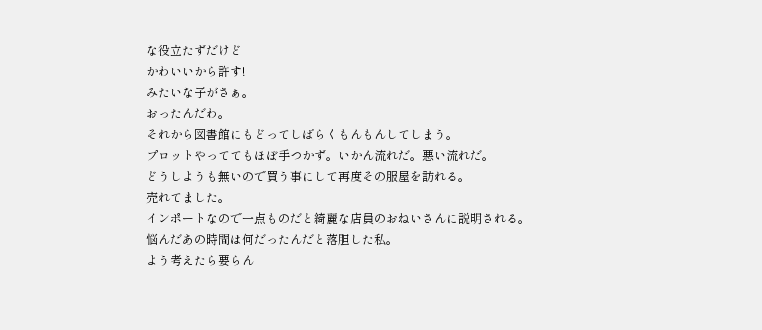な役立たずだけど
かわいいから許す!
みたいな子がさぁ。
おったんだわ。
それから図書館にもどってしばらくもんもんしてしまう。
プロットやっててもほぼ手つかず。いかん流れだ。悪い流れだ。
どうしようも無いので買う事にして再度その服屋を訪れる。
売れてました。
インポートなので一点ものだと綺麗な店員のおねいさんに説明される。
悩んだあの時間は何だったんだと落胆した私。
よう考えたら要らん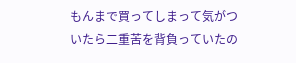もんまで買ってしまって気がついたら二重苦を背負っていたの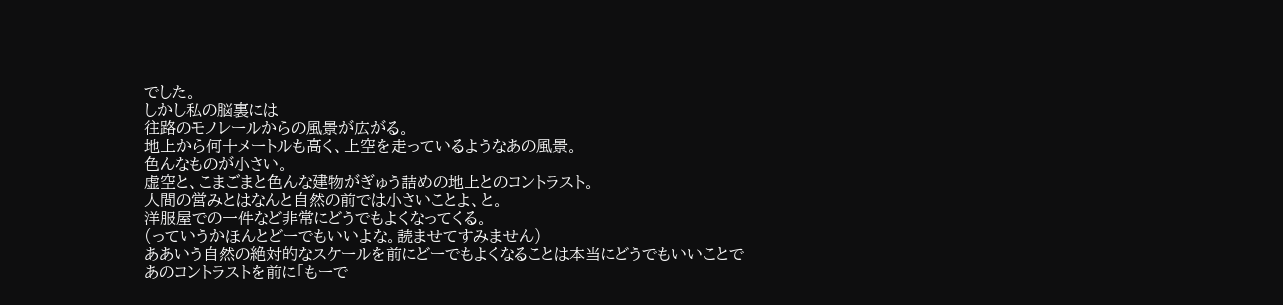でした。
しかし私の脳裏には
往路のモノレールからの風景が広がる。
地上から何十メートルも高く、上空を走っているようなあの風景。
色んなものが小さい。
虚空と、こまごまと色んな建物がぎゅう詰めの地上とのコントラスト。
人間の営みとはなんと自然の前では小さいことよ、と。
洋服屋での一件など非常にどうでもよくなってくる。
(っていうかほんとどーでもいいよな。読ませてすみません)
ああいう自然の絶対的なスケールを前にどーでもよくなることは本当にどうでもいいことで
あのコントラストを前に「もーで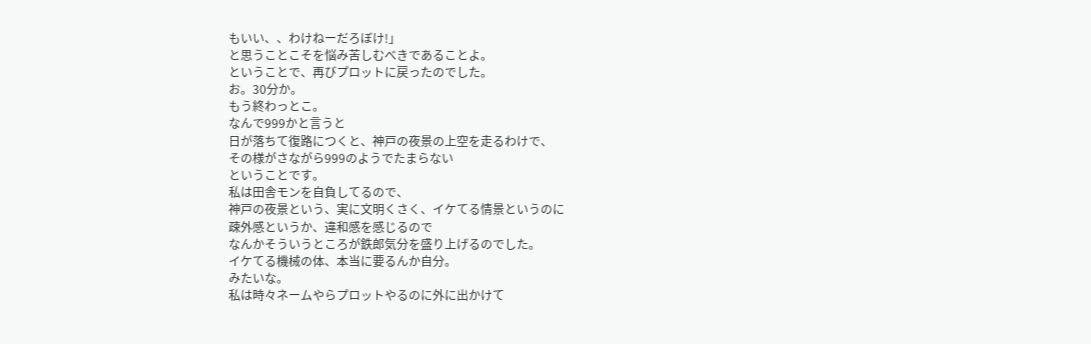もいい、、わけねーだろぼけ!」
と思うことこそを悩み苦しむべきであることよ。
ということで、再びプロットに戻ったのでした。
お。30分か。
もう終わっとこ。
なんで999かと言うと
日が落ちて復路につくと、神戸の夜景の上空を走るわけで、
その様がさながら999のようでたまらない
ということです。
私は田舎モンを自負してるので、
神戸の夜景という、実に文明くさく、イケてる情景というのに
疎外感というか、違和感を感じるので
なんかそういうところが鉄郎気分を盛り上げるのでした。
イケてる機械の体、本当に要るんか自分。
みたいな。
私は時々ネームやらプロットやるのに外に出かけて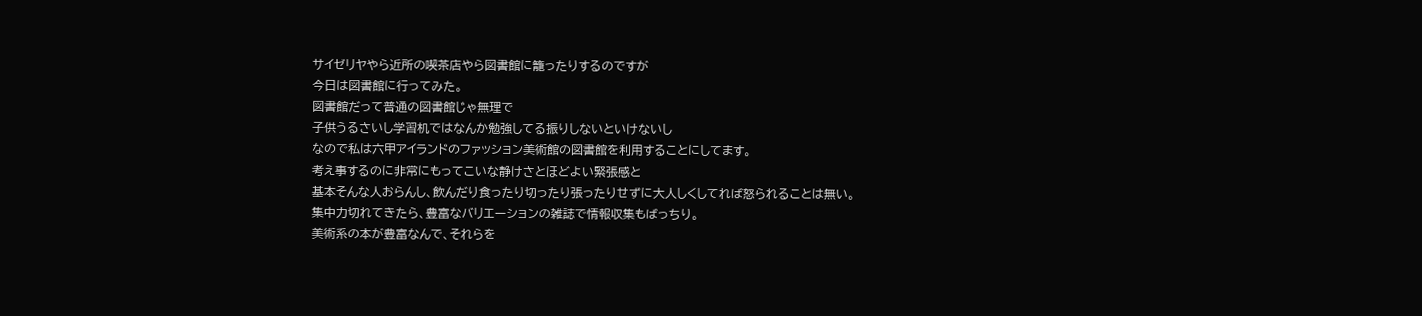サイゼリヤやら近所の喫茶店やら図書館に籠ったりするのですが
今日は図書館に行ってみた。
図書館だって普通の図書館じゃ無理で
子供うるさいし学習机ではなんか勉強してる振りしないといけないし
なので私は六甲アイランドのファッション美術館の図書館を利用することにしてます。
考え事するのに非常にもってこいな静けさとほどよい緊張感と
基本そんな人おらんし、飲んだり食ったり切ったり張ったりせずに大人しくしてれば怒られることは無い。
集中力切れてきたら、豊富なバリエーションの雑誌で情報収集もばっちり。
美術系の本が豊富なんで、それらを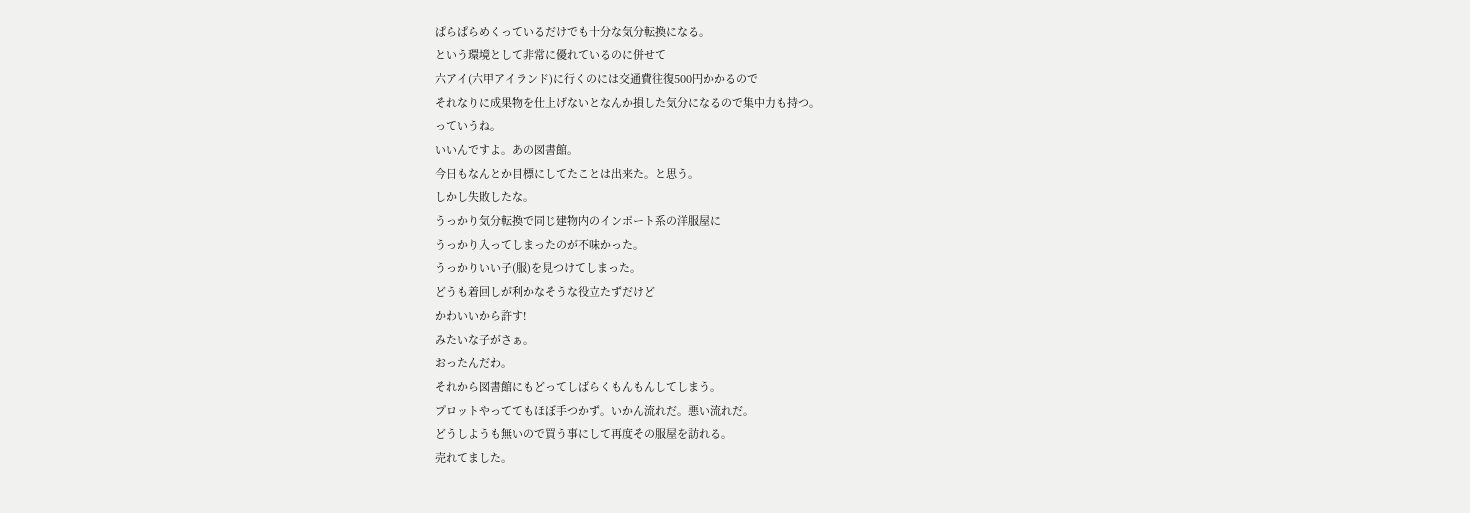ぱらぱらめくっているだけでも十分な気分転換になる。
という環境として非常に優れているのに併せて
六アイ(六甲アイランド)に行くのには交通費往復500円かかるので
それなりに成果物を仕上げないとなんか損した気分になるので集中力も持つ。
っていうね。
いいんですよ。あの図書館。
今日もなんとか目標にしてたことは出来た。と思う。
しかし失敗したな。
うっかり気分転換で同じ建物内のインポート系の洋服屋に
うっかり入ってしまったのが不味かった。
うっかりいい子(服)を見つけてしまった。
どうも着回しが利かなそうな役立たずだけど
かわいいから許す!
みたいな子がさぁ。
おったんだわ。
それから図書館にもどってしばらくもんもんしてしまう。
プロットやっててもほぼ手つかず。いかん流れだ。悪い流れだ。
どうしようも無いので買う事にして再度その服屋を訪れる。
売れてました。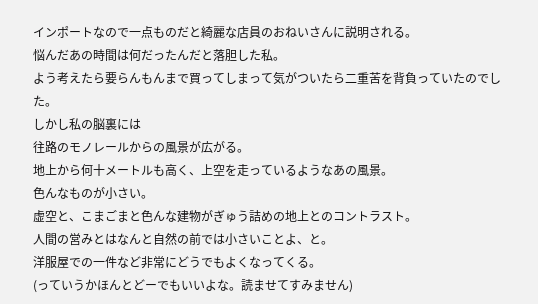インポートなので一点ものだと綺麗な店員のおねいさんに説明される。
悩んだあの時間は何だったんだと落胆した私。
よう考えたら要らんもんまで買ってしまって気がついたら二重苦を背負っていたのでした。
しかし私の脳裏には
往路のモノレールからの風景が広がる。
地上から何十メートルも高く、上空を走っているようなあの風景。
色んなものが小さい。
虚空と、こまごまと色んな建物がぎゅう詰めの地上とのコントラスト。
人間の営みとはなんと自然の前では小さいことよ、と。
洋服屋での一件など非常にどうでもよくなってくる。
(っていうかほんとどーでもいいよな。読ませてすみません)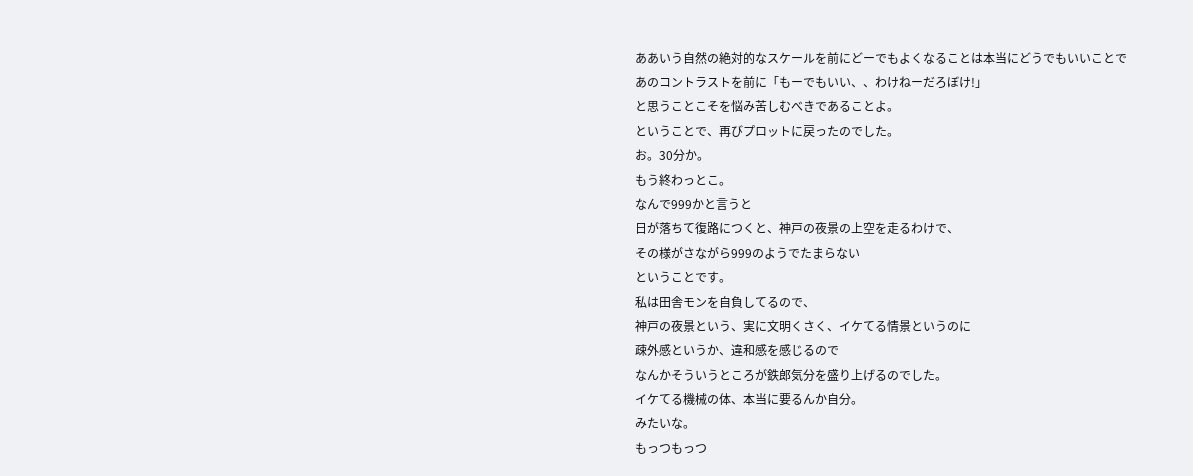ああいう自然の絶対的なスケールを前にどーでもよくなることは本当にどうでもいいことで
あのコントラストを前に「もーでもいい、、わけねーだろぼけ!」
と思うことこそを悩み苦しむべきであることよ。
ということで、再びプロットに戻ったのでした。
お。30分か。
もう終わっとこ。
なんで999かと言うと
日が落ちて復路につくと、神戸の夜景の上空を走るわけで、
その様がさながら999のようでたまらない
ということです。
私は田舎モンを自負してるので、
神戸の夜景という、実に文明くさく、イケてる情景というのに
疎外感というか、違和感を感じるので
なんかそういうところが鉄郎気分を盛り上げるのでした。
イケてる機械の体、本当に要るんか自分。
みたいな。
もっつもっつ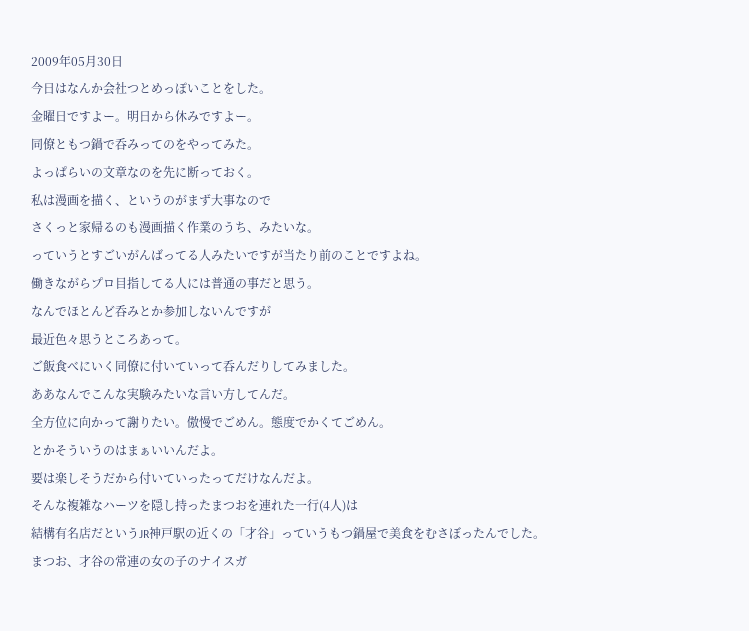2009年05月30日
今日はなんか会社つとめっぽいことをした。
金曜日ですよー。明日から休みですよー。
同僚ともつ鍋で呑みってのをやってみた。
よっぱらいの文章なのを先に断っておく。
私は漫画を描く、というのがまず大事なので
さくっと家帰るのも漫画描く作業のうち、みたいな。
っていうとすごいがんばってる人みたいですが当たり前のことですよね。
働きながらプロ目指してる人には普通の事だと思う。
なんでほとんど呑みとか参加しないんですが
最近色々思うところあって。
ご飯食べにいく同僚に付いていって呑んだりしてみました。
ああなんでこんな実験みたいな言い方してんだ。
全方位に向かって謝りたい。傲慢でごめん。態度でかくてごめん。
とかそういうのはまぁいいんだよ。
要は楽しそうだから付いていったってだけなんだよ。
そんな複雑なハーツを隠し持ったまつおを連れた一行(4人)は
結構有名店だというJR神戸駅の近くの「才谷」っていうもつ鍋屋で美食をむさぼったんでした。
まつお、才谷の常連の女の子のナイスガ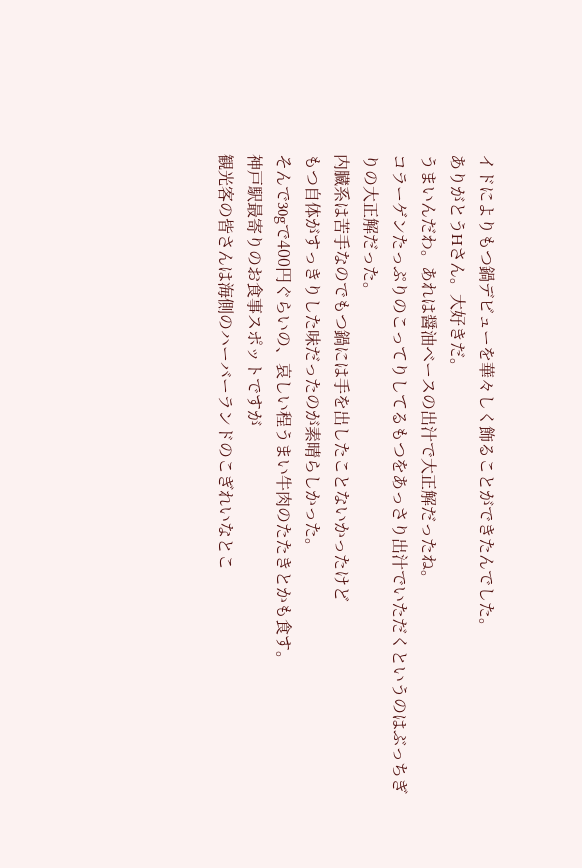イドによりもつ鍋デビューを華々しく飾ることができたんでした。
ありがとうHさん。大好きだ。
うまいんだわ。あれは醤油ベースの出汁で大正解だったね。
コラーゲンたっぷりのこってりしてるもつをあっさり出汁でいただくというのはぶっちぎりの大正解だった。
内臓系は苦手なのでもつ鍋には手を出したことないかったけど
もつ自体がすっきりした味だったのが素晴らしかった。
そんで30gで400円ぐらいの、哀しい程うまい牛肉のたたきとかも食す。
神戸駅最寄りのお食事スポットですが
観光客の皆さんは海側のハーバーランドのこぎれいなとこ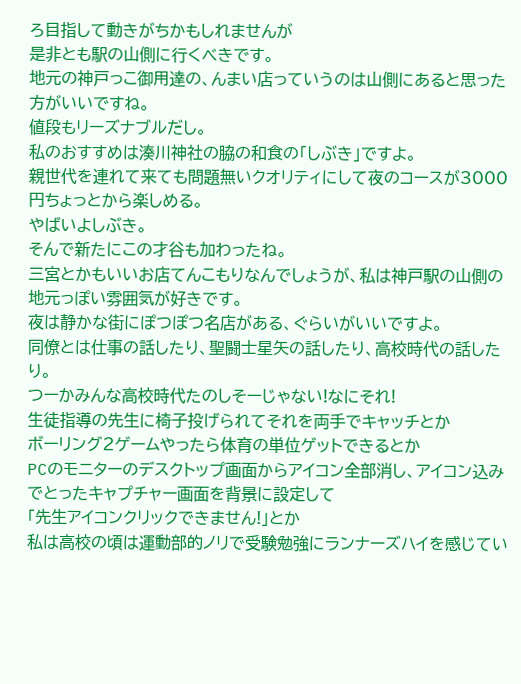ろ目指して動きがちかもしれませんが
是非とも駅の山側に行くべきです。
地元の神戸っこ御用達の、んまい店っていうのは山側にあると思った方がいいですね。
値段もリーズナブルだし。
私のおすすめは湊川神社の脇の和食の「しぶき」ですよ。
親世代を連れて来ても問題無いクオリティにして夜のコースが3000円ちょっとから楽しめる。
やばいよしぶき。
そんで新たにこの才谷も加わったね。
三宮とかもいいお店てんこもりなんでしょうが、私は神戸駅の山側の地元っぽい雰囲気が好きです。
夜は静かな街にぽつぽつ名店がある、ぐらいがいいですよ。
同僚とは仕事の話したり、聖闘士星矢の話したり、高校時代の話したり。
つーかみんな高校時代たのしそーじゃない!なにそれ!
生徒指導の先生に椅子投げられてそれを両手でキャッチとか
ボーリング2ゲームやったら体育の単位ゲットできるとか
PCのモニターのデスクトップ画面からアイコン全部消し、アイコン込みでとったキャプチャー画面を背景に設定して
「先生アイコンクリックできません!」とか
私は高校の頃は運動部的ノリで受験勉強にランナーズハイを感じてい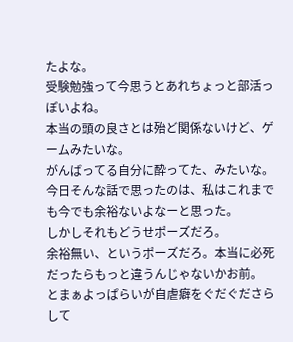たよな。
受験勉強って今思うとあれちょっと部活っぽいよね。
本当の頭の良さとは殆ど関係ないけど、ゲームみたいな。
がんばってる自分に酔ってた、みたいな。
今日そんな話で思ったのは、私はこれまでも今でも余裕ないよなーと思った。
しかしそれもどうせポーズだろ。
余裕無い、というポーズだろ。本当に必死だったらもっと違うんじゃないかお前。
とまぁよっぱらいが自虐癖をぐだぐださらして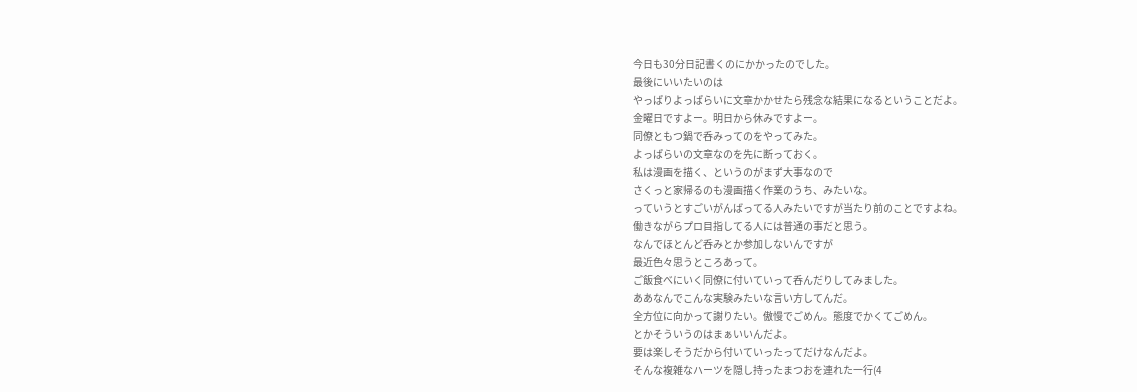今日も30分日記書くのにかかったのでした。
最後にいいたいのは
やっぱりよっぱらいに文章かかせたら残念な結果になるということだよ。
金曜日ですよー。明日から休みですよー。
同僚ともつ鍋で呑みってのをやってみた。
よっぱらいの文章なのを先に断っておく。
私は漫画を描く、というのがまず大事なので
さくっと家帰るのも漫画描く作業のうち、みたいな。
っていうとすごいがんばってる人みたいですが当たり前のことですよね。
働きながらプロ目指してる人には普通の事だと思う。
なんでほとんど呑みとか参加しないんですが
最近色々思うところあって。
ご飯食べにいく同僚に付いていって呑んだりしてみました。
ああなんでこんな実験みたいな言い方してんだ。
全方位に向かって謝りたい。傲慢でごめん。態度でかくてごめん。
とかそういうのはまぁいいんだよ。
要は楽しそうだから付いていったってだけなんだよ。
そんな複雑なハーツを隠し持ったまつおを連れた一行(4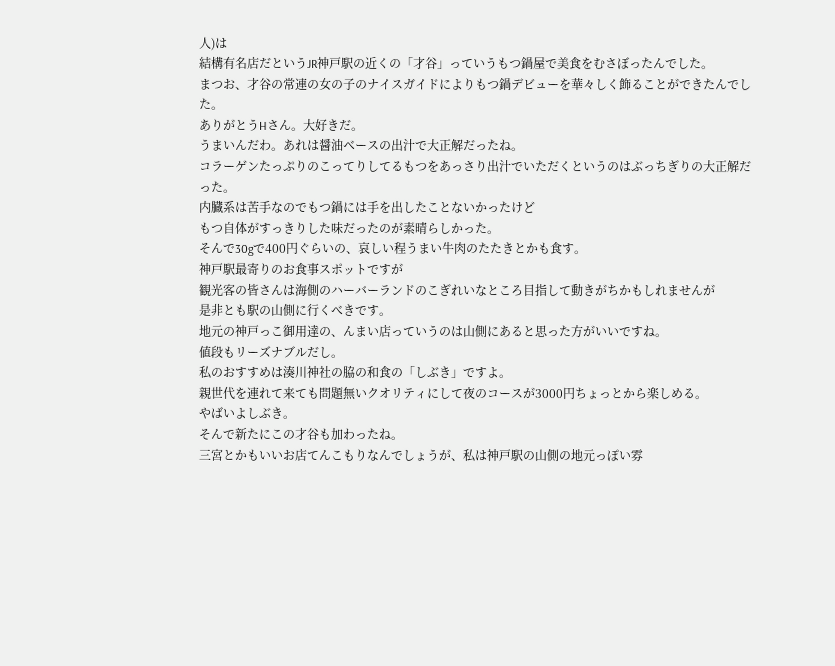人)は
結構有名店だというJR神戸駅の近くの「才谷」っていうもつ鍋屋で美食をむさぼったんでした。
まつお、才谷の常連の女の子のナイスガイドによりもつ鍋デビューを華々しく飾ることができたんでした。
ありがとうHさん。大好きだ。
うまいんだわ。あれは醤油ベースの出汁で大正解だったね。
コラーゲンたっぷりのこってりしてるもつをあっさり出汁でいただくというのはぶっちぎりの大正解だった。
内臓系は苦手なのでもつ鍋には手を出したことないかったけど
もつ自体がすっきりした味だったのが素晴らしかった。
そんで30gで400円ぐらいの、哀しい程うまい牛肉のたたきとかも食す。
神戸駅最寄りのお食事スポットですが
観光客の皆さんは海側のハーバーランドのこぎれいなところ目指して動きがちかもしれませんが
是非とも駅の山側に行くべきです。
地元の神戸っこ御用達の、んまい店っていうのは山側にあると思った方がいいですね。
値段もリーズナブルだし。
私のおすすめは湊川神社の脇の和食の「しぶき」ですよ。
親世代を連れて来ても問題無いクオリティにして夜のコースが3000円ちょっとから楽しめる。
やばいよしぶき。
そんで新たにこの才谷も加わったね。
三宮とかもいいお店てんこもりなんでしょうが、私は神戸駅の山側の地元っぽい雰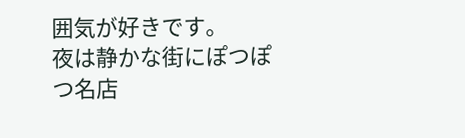囲気が好きです。
夜は静かな街にぽつぽつ名店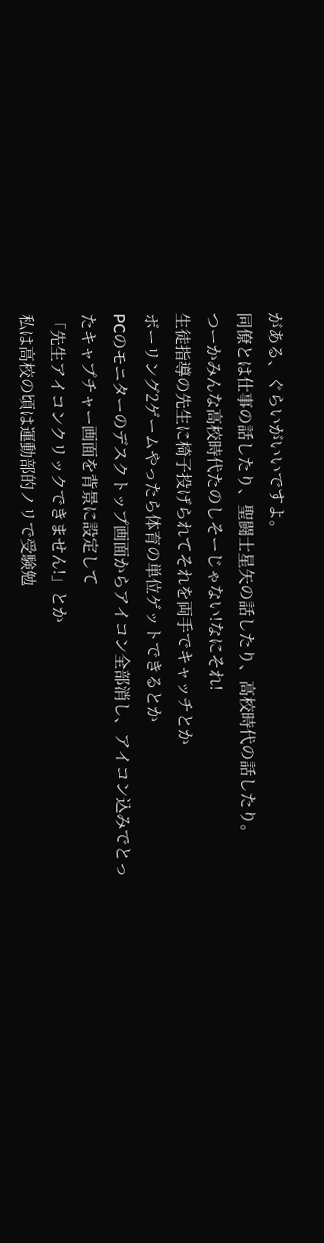がある、ぐらいがいいですよ。
同僚とは仕事の話したり、聖闘士星矢の話したり、高校時代の話したり。
つーかみんな高校時代たのしそーじゃない!なにそれ!
生徒指導の先生に椅子投げられてそれを両手でキャッチとか
ボーリング2ゲームやったら体育の単位ゲットできるとか
PCのモニターのデスクトップ画面からアイコン全部消し、アイコン込みでとったキャプチャー画面を背景に設定して
「先生アイコンクリックできません!」とか
私は高校の頃は運動部的ノリで受験勉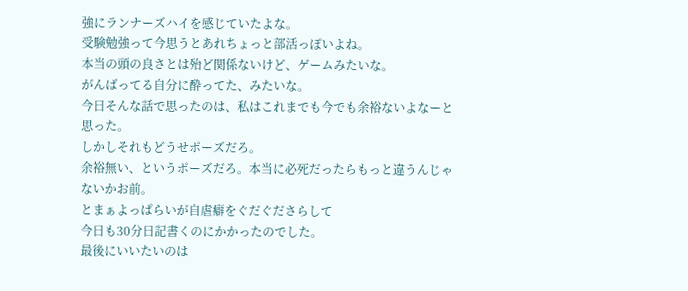強にランナーズハイを感じていたよな。
受験勉強って今思うとあれちょっと部活っぽいよね。
本当の頭の良さとは殆ど関係ないけど、ゲームみたいな。
がんばってる自分に酔ってた、みたいな。
今日そんな話で思ったのは、私はこれまでも今でも余裕ないよなーと思った。
しかしそれもどうせポーズだろ。
余裕無い、というポーズだろ。本当に必死だったらもっと違うんじゃないかお前。
とまぁよっぱらいが自虐癖をぐだぐださらして
今日も30分日記書くのにかかったのでした。
最後にいいたいのは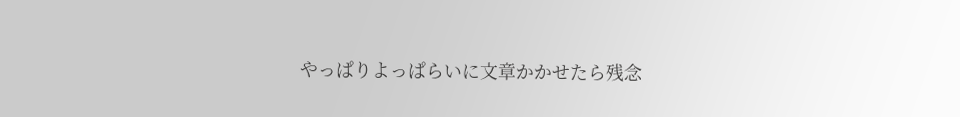やっぱりよっぱらいに文章かかせたら残念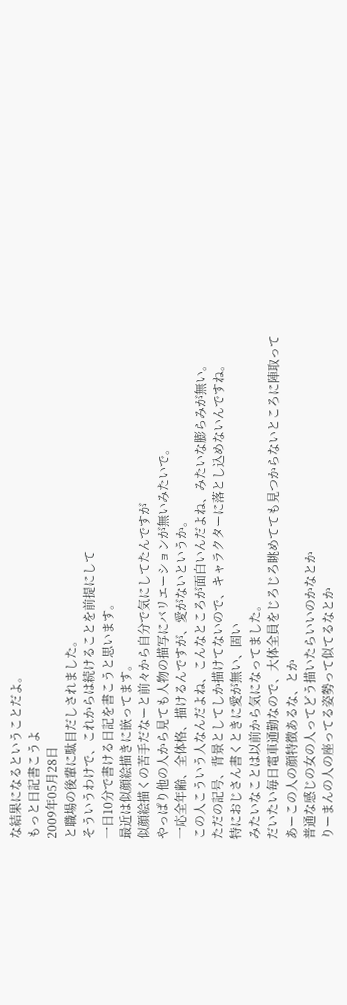な結果になるということだよ。
もっと日記書こうよ
2009年05月28日
と職場の後輩に駄目だしされました。
そういうわけで、これからは続けることを前提にして
一日10分で書ける日記を書こうと思います。
最近は似顔絵描きに嵌ってます。
似顔絵描くの苦手だなーと前々から自分で気にしてたんですが
やっぱり他の人から見ても人物の描写にバリエーションが無いみたいで。
一応全年齢、全体格、描けるんですが、愛がないというか。
この人こういう人なんだよね、こんなところが面白いんだよね、みたいな膨らみが無い。
ただの記号、背景としてしか描けてないので、キャラクターに落とし込めないんですね。
特におじさん書くときに愛が無い、固い
みたいなことは以前から気になってました。
だいたい毎日電車通勤なので、大体全員をじろじろ眺めてても見つからないところに陣取って
あーこの人の顔特徴あるな、とか
普通な感じの女の人ってどう描いたらいいのかなとか
りーまんの人の座ってる姿勢って似てるなとか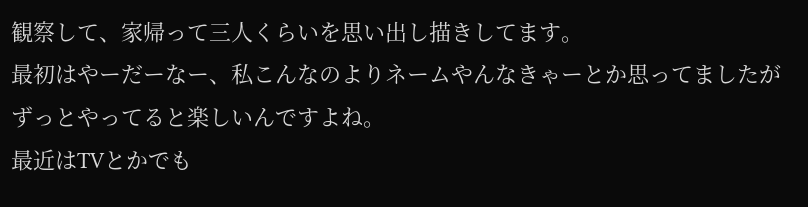観察して、家帰って三人くらいを思い出し描きしてます。
最初はやーだーなー、私こんなのよりネームやんなきゃーとか思ってましたが
ずっとやってると楽しいんですよね。
最近はTVとかでも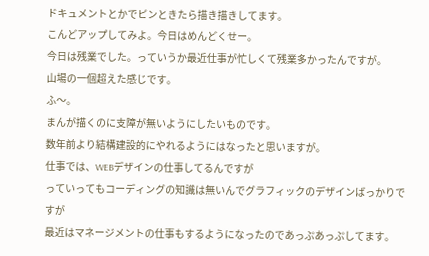ドキュメントとかでピンときたら描き描きしてます。
こんどアップしてみよ。今日はめんどくせー。
今日は残業でした。っていうか最近仕事が忙しくて残業多かったんですが。
山場の一個超えた感じです。
ふ〜。
まんが描くのに支障が無いようにしたいものです。
数年前より結構建設的にやれるようにはなったと思いますが。
仕事では、WEBデザインの仕事してるんですが
っていってもコーディングの知識は無いんでグラフィックのデザインばっかりですが
最近はマネージメントの仕事もするようになったのであっぷあっぷしてます。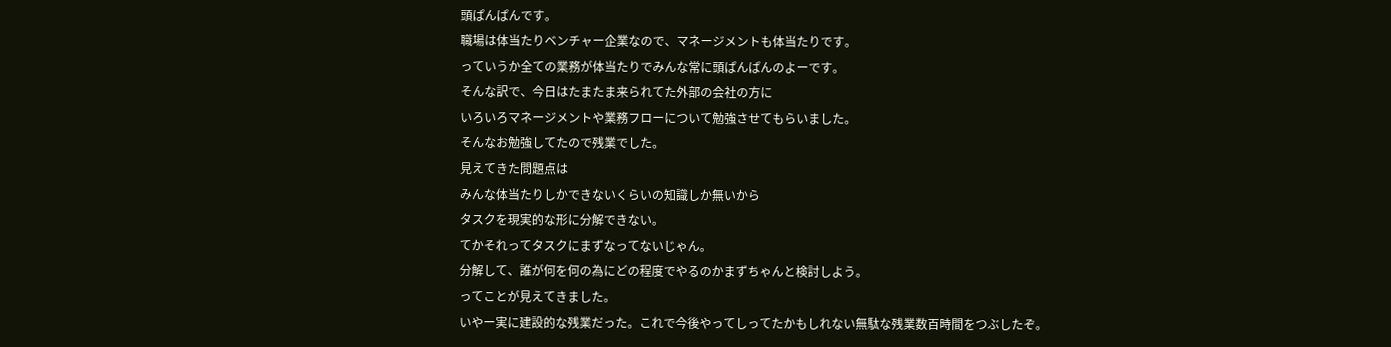頭ぱんぱんです。
職場は体当たりベンチャー企業なので、マネージメントも体当たりです。
っていうか全ての業務が体当たりでみんな常に頭ぱんぱんのよーです。
そんな訳で、今日はたまたま来られてた外部の会社の方に
いろいろマネージメントや業務フローについて勉強させてもらいました。
そんなお勉強してたので残業でした。
見えてきた問題点は
みんな体当たりしかできないくらいの知識しか無いから
タスクを現実的な形に分解できない。
てかそれってタスクにまずなってないじゃん。
分解して、誰が何を何の為にどの程度でやるのかまずちゃんと検討しよう。
ってことが見えてきました。
いやー実に建設的な残業だった。これで今後やってしってたかもしれない無駄な残業数百時間をつぶしたぞ。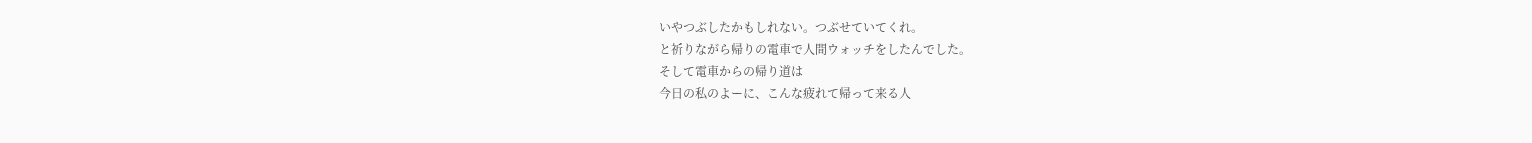いやつぶしたかもしれない。つぶせていてくれ。
と祈りながら帰りの電車で人間ウォッチをしたんでした。
そして電車からの帰り道は
今日の私のよーに、こんな疲れて帰って来る人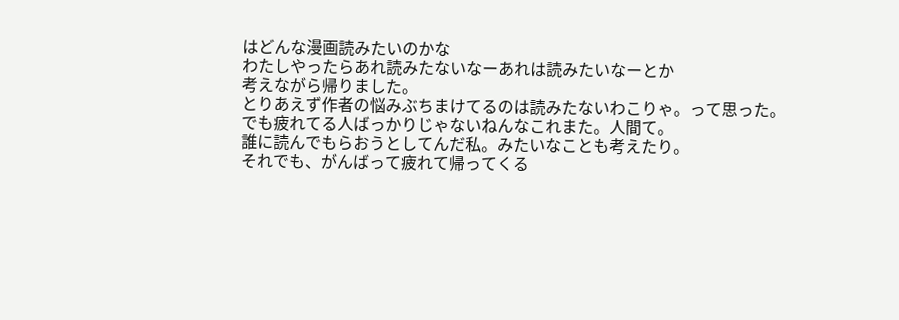はどんな漫画読みたいのかな
わたしやったらあれ読みたないなーあれは読みたいなーとか
考えながら帰りました。
とりあえず作者の悩みぶちまけてるのは読みたないわこりゃ。って思った。
でも疲れてる人ばっかりじゃないねんなこれまた。人間て。
誰に読んでもらおうとしてんだ私。みたいなことも考えたり。
それでも、がんばって疲れて帰ってくる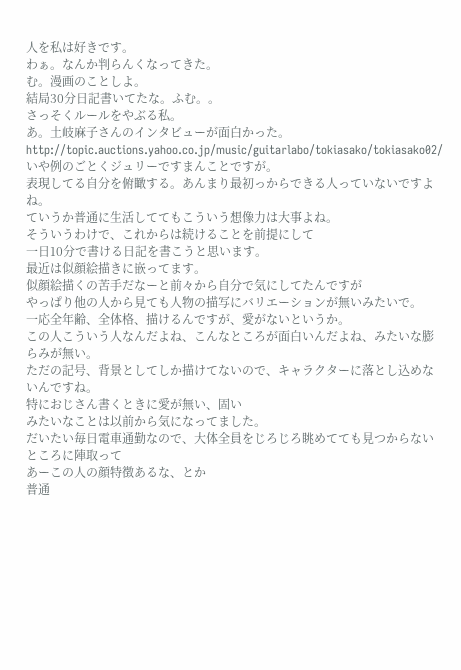人を私は好きです。
わぁ。なんか判らんくなってきた。
む。漫画のことしよ。
結局30分日記書いてたな。ふむ。。
さっそくルールをやぶる私。
あ。土岐麻子さんのインタビューが面白かった。
http://topic.auctions.yahoo.co.jp/music/guitarlabo/tokiasako/tokiasako02/
いや例のごとくジュリーですまんことですが。
表現してる自分を俯瞰する。あんまり最初っからできる人っていないですよね。
ていうか普通に生活しててもこういう想像力は大事よね。
そういうわけで、これからは続けることを前提にして
一日10分で書ける日記を書こうと思います。
最近は似顔絵描きに嵌ってます。
似顔絵描くの苦手だなーと前々から自分で気にしてたんですが
やっぱり他の人から見ても人物の描写にバリエーションが無いみたいで。
一応全年齢、全体格、描けるんですが、愛がないというか。
この人こういう人なんだよね、こんなところが面白いんだよね、みたいな膨らみが無い。
ただの記号、背景としてしか描けてないので、キャラクターに落とし込めないんですね。
特におじさん書くときに愛が無い、固い
みたいなことは以前から気になってました。
だいたい毎日電車通勤なので、大体全員をじろじろ眺めてても見つからないところに陣取って
あーこの人の顔特徴あるな、とか
普通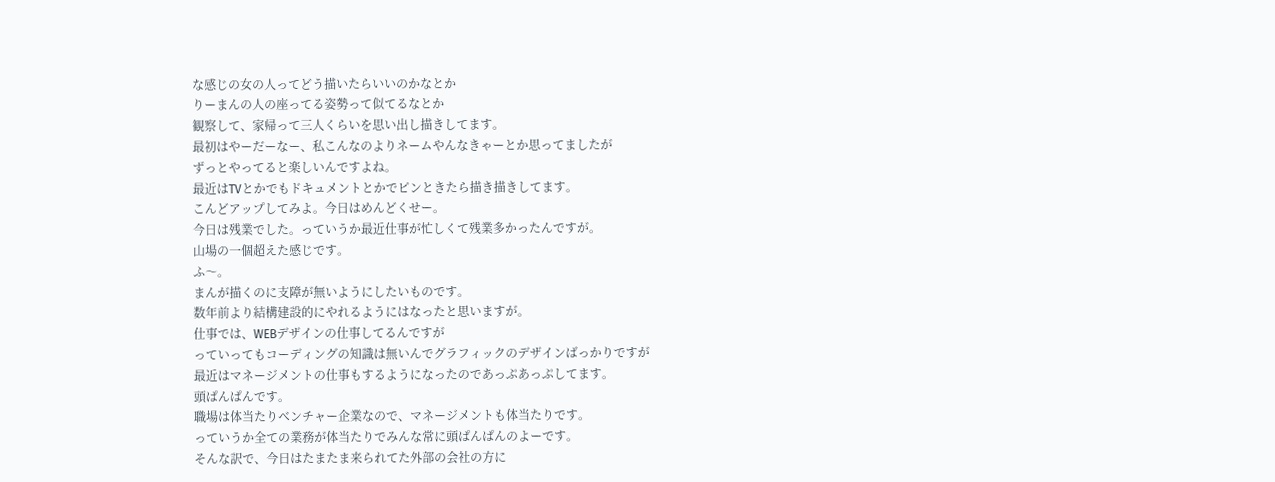な感じの女の人ってどう描いたらいいのかなとか
りーまんの人の座ってる姿勢って似てるなとか
観察して、家帰って三人くらいを思い出し描きしてます。
最初はやーだーなー、私こんなのよりネームやんなきゃーとか思ってましたが
ずっとやってると楽しいんですよね。
最近はTVとかでもドキュメントとかでピンときたら描き描きしてます。
こんどアップしてみよ。今日はめんどくせー。
今日は残業でした。っていうか最近仕事が忙しくて残業多かったんですが。
山場の一個超えた感じです。
ふ〜。
まんが描くのに支障が無いようにしたいものです。
数年前より結構建設的にやれるようにはなったと思いますが。
仕事では、WEBデザインの仕事してるんですが
っていってもコーディングの知識は無いんでグラフィックのデザインばっかりですが
最近はマネージメントの仕事もするようになったのであっぷあっぷしてます。
頭ぱんぱんです。
職場は体当たりベンチャー企業なので、マネージメントも体当たりです。
っていうか全ての業務が体当たりでみんな常に頭ぱんぱんのよーです。
そんな訳で、今日はたまたま来られてた外部の会社の方に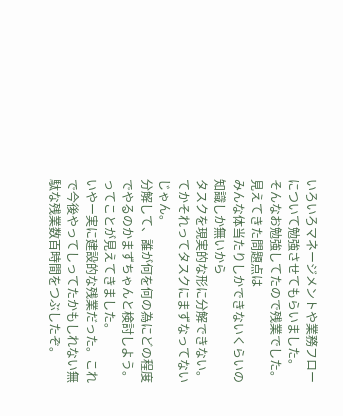いろいろマネージメントや業務フローについて勉強させてもらいました。
そんなお勉強してたので残業でした。
見えてきた問題点は
みんな体当たりしかできないくらいの知識しか無いから
タスクを現実的な形に分解できない。
てかそれってタスクにまずなってないじゃん。
分解して、誰が何を何の為にどの程度でやるのかまずちゃんと検討しよう。
ってことが見えてきました。
いやー実に建設的な残業だった。これで今後やってしってたかもしれない無駄な残業数百時間をつぶしたぞ。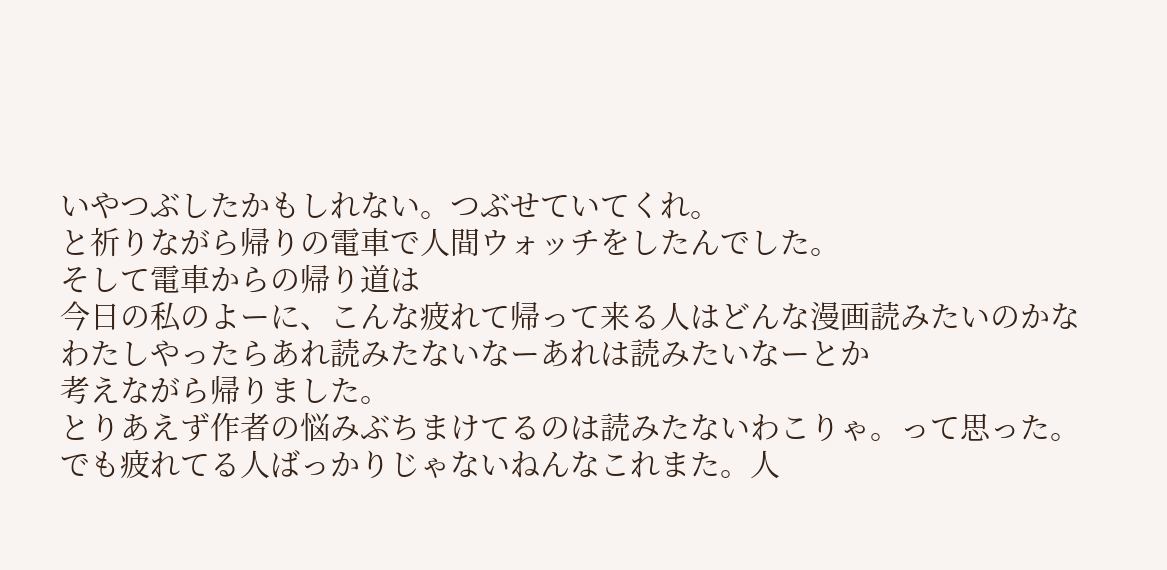いやつぶしたかもしれない。つぶせていてくれ。
と祈りながら帰りの電車で人間ウォッチをしたんでした。
そして電車からの帰り道は
今日の私のよーに、こんな疲れて帰って来る人はどんな漫画読みたいのかな
わたしやったらあれ読みたないなーあれは読みたいなーとか
考えながら帰りました。
とりあえず作者の悩みぶちまけてるのは読みたないわこりゃ。って思った。
でも疲れてる人ばっかりじゃないねんなこれまた。人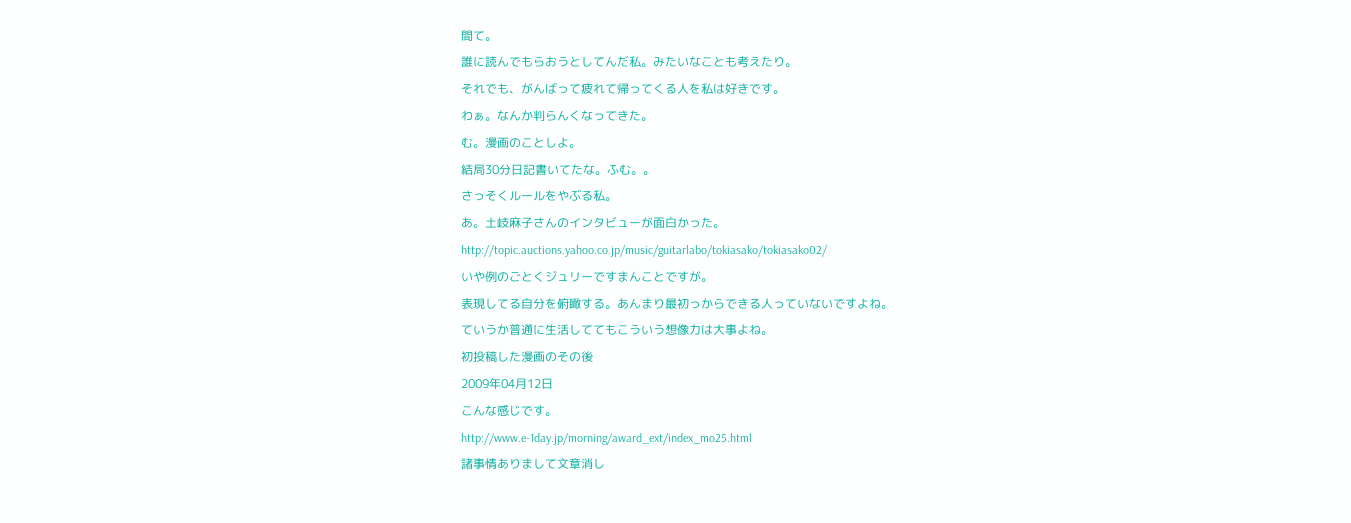間て。
誰に読んでもらおうとしてんだ私。みたいなことも考えたり。
それでも、がんばって疲れて帰ってくる人を私は好きです。
わぁ。なんか判らんくなってきた。
む。漫画のことしよ。
結局30分日記書いてたな。ふむ。。
さっそくルールをやぶる私。
あ。土岐麻子さんのインタビューが面白かった。
http://topic.auctions.yahoo.co.jp/music/guitarlabo/tokiasako/tokiasako02/
いや例のごとくジュリーですまんことですが。
表現してる自分を俯瞰する。あんまり最初っからできる人っていないですよね。
ていうか普通に生活しててもこういう想像力は大事よね。
初投稿した漫画のその後
2009年04月12日
こんな感じです。
http://www.e-1day.jp/morning/award_ext/index_mo25.html
諸事情ありまして文章消し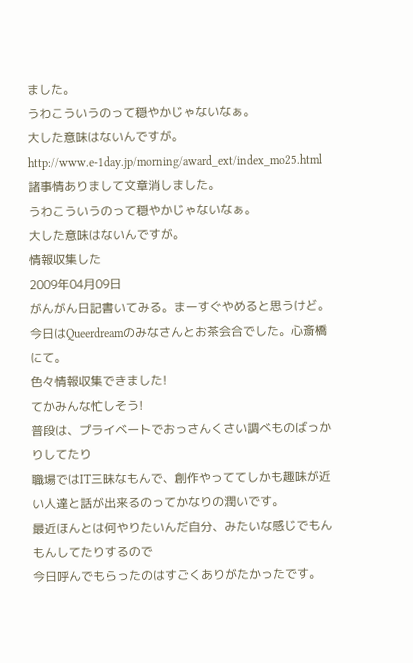ました。
うわこういうのって穏やかじゃないなぁ。
大した意味はないんですが。
http://www.e-1day.jp/morning/award_ext/index_mo25.html
諸事情ありまして文章消しました。
うわこういうのって穏やかじゃないなぁ。
大した意味はないんですが。
情報収集した
2009年04月09日
がんがん日記書いてみる。まーすぐやめると思うけど。
今日はQueerdreamのみなさんとお茶会合でした。心斎橋にて。
色々情報収集できました!
てかみんな忙しそう!
普段は、プライベートでおっさんくさい調べものばっかりしてたり
職場ではIT三昧なもんで、創作やっててしかも趣味が近い人達と話が出来るのってかなりの潤いです。
最近ほんとは何やりたいんだ自分、みたいな感じでもんもんしてたりするので
今日呼んでもらったのはすごくありがたかったです。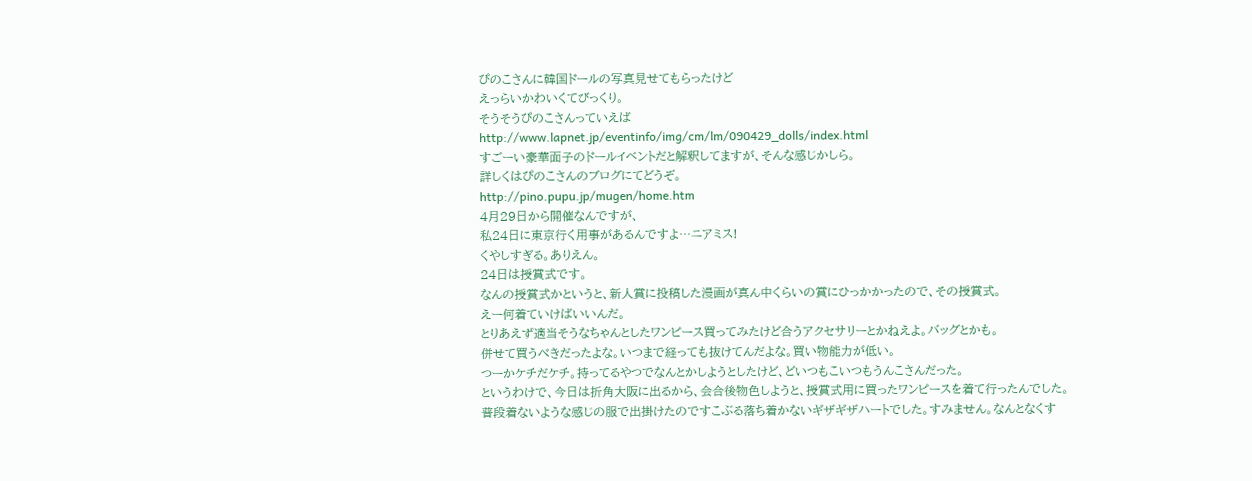ぴのこさんに韓国ドールの写真見せてもらったけど
えっらいかわいくてびっくり。
そうそうぴのこさんっていえば
http://www.lapnet.jp/eventinfo/img/cm/lm/090429_dolls/index.html
すごーい豪華面子のドールイベントだと解釈してますが、そんな感じかしら。
詳しくはぴのこさんのブログにてどうぞ。
http://pino.pupu.jp/mugen/home.htm
4月29日から開催なんですが、
私24日に東京行く用事があるんですよ…ニアミス!
くやしすぎる。ありえん。
24日は授賞式です。
なんの授賞式かというと、新人賞に投稿した漫画が真ん中くらいの賞にひっかかったので、その授賞式。
えー何着ていけばいいんだ。
とりあえず適当そうなちゃんとしたワンピース買ってみたけど合うアクセサリーとかねえよ。バッグとかも。
併せて買うべきだったよな。いつまで経っても抜けてんだよな。買い物能力が低い。
つーかケチだケチ。持ってるやつでなんとかしようとしたけど、どいつもこいつもうんこさんだった。
というわけで、今日は折角大阪に出るから、会合後物色しようと、授賞式用に買ったワンピースを着て行ったんでした。
普段着ないような感じの服で出掛けたのですこぶる落ち着かないギザギザハートでした。すみません。なんとなくす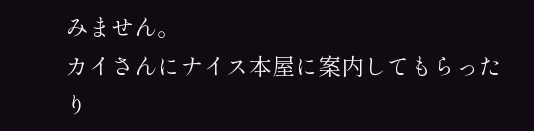みません。
カイさんにナイス本屋に案内してもらったり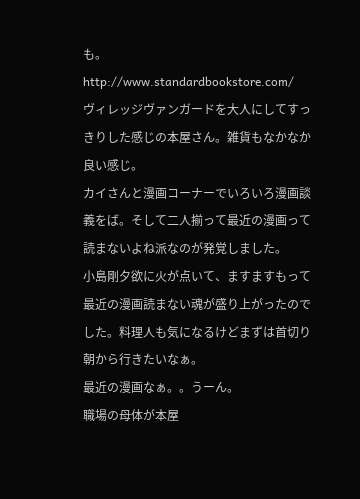も。
http://www.standardbookstore.com/
ヴィレッジヴァンガードを大人にしてすっきりした感じの本屋さん。雑貨もなかなか良い感じ。
カイさんと漫画コーナーでいろいろ漫画談義をば。そして二人揃って最近の漫画って読まないよね派なのが発覚しました。
小島剛夕欲に火が点いて、ますますもって最近の漫画読まない魂が盛り上がったのでした。料理人も気になるけどまずは首切り朝から行きたいなぁ。
最近の漫画なぁ。。うーん。
職場の母体が本屋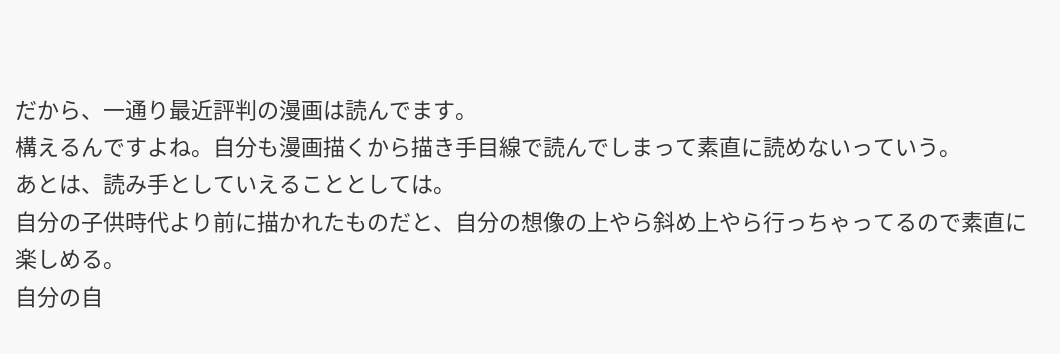だから、一通り最近評判の漫画は読んでます。
構えるんですよね。自分も漫画描くから描き手目線で読んでしまって素直に読めないっていう。
あとは、読み手としていえることとしては。
自分の子供時代より前に描かれたものだと、自分の想像の上やら斜め上やら行っちゃってるので素直に楽しめる。
自分の自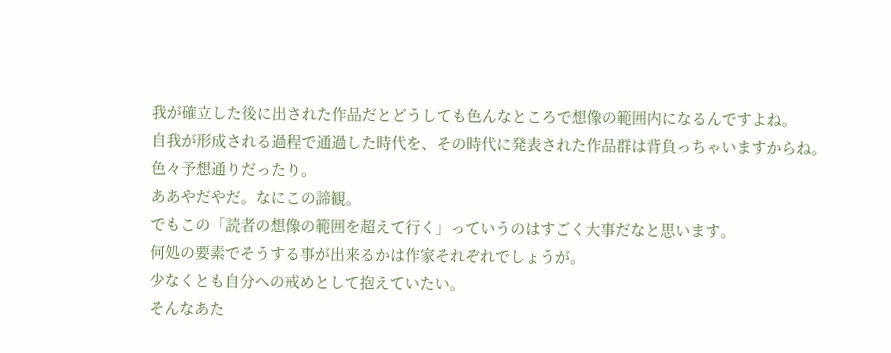我が確立した後に出された作品だとどうしても色んなところで想像の範囲内になるんですよね。
自我が形成される過程で通過した時代を、その時代に発表された作品群は背負っちゃいますからね。
色々予想通りだったり。
ああやだやだ。なにこの諦観。
でもこの「読者の想像の範囲を超えて行く」っていうのはすごく大事だなと思います。
何処の要素でそうする事が出来るかは作家それぞれでしょうが。
少なくとも自分への戒めとして抱えていたい。
そんなあた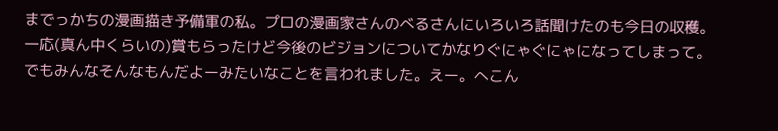までっかちの漫画描き予備軍の私。プロの漫画家さんのべるさんにいろいろ話聞けたのも今日の収穫。
一応(真ん中くらいの)賞もらったけど今後のビジョンについてかなりぐにゃぐにゃになってしまって。
でもみんなそんなもんだよーみたいなことを言われました。えー。へこん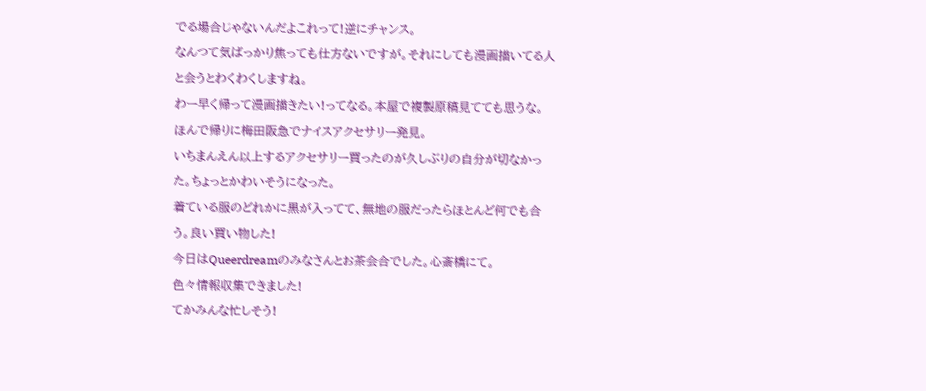でる場合じゃないんだよこれって!逆にチャンス。
なんつて気ばっかり焦っても仕方ないですが。それにしても漫画描いてる人と会うとわくわくしますね。
わー早く帰って漫画描きたい!ってなる。本屋で複製原稿見てても思うな。
ほんで帰りに梅田阪急でナイスアクセサリー発見。
いちまんえん以上するアクセサリー買ったのが久しぶりの自分が切なかった。ちょっとかわいそうになった。
着ている服のどれかに黒が入ってて、無地の服だったらほとんど何でも合う。良い買い物した!
今日はQueerdreamのみなさんとお茶会合でした。心斎橋にて。
色々情報収集できました!
てかみんな忙しそう!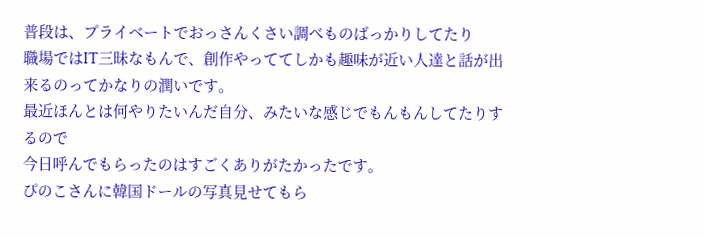普段は、プライベートでおっさんくさい調べものばっかりしてたり
職場ではIT三昧なもんで、創作やっててしかも趣味が近い人達と話が出来るのってかなりの潤いです。
最近ほんとは何やりたいんだ自分、みたいな感じでもんもんしてたりするので
今日呼んでもらったのはすごくありがたかったです。
ぴのこさんに韓国ドールの写真見せてもら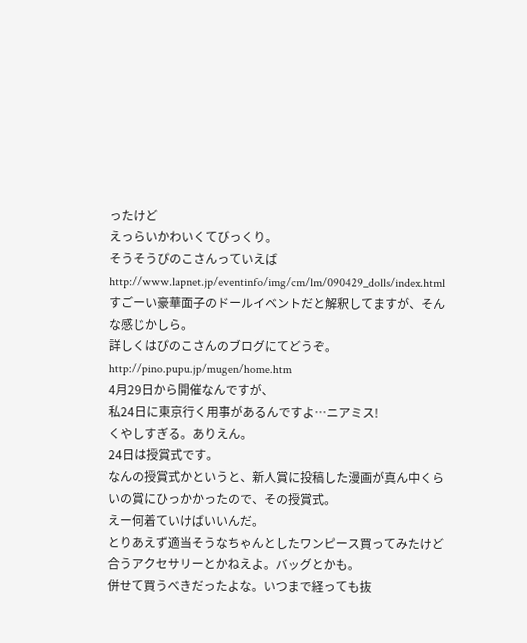ったけど
えっらいかわいくてびっくり。
そうそうぴのこさんっていえば
http://www.lapnet.jp/eventinfo/img/cm/lm/090429_dolls/index.html
すごーい豪華面子のドールイベントだと解釈してますが、そんな感じかしら。
詳しくはぴのこさんのブログにてどうぞ。
http://pino.pupu.jp/mugen/home.htm
4月29日から開催なんですが、
私24日に東京行く用事があるんですよ…ニアミス!
くやしすぎる。ありえん。
24日は授賞式です。
なんの授賞式かというと、新人賞に投稿した漫画が真ん中くらいの賞にひっかかったので、その授賞式。
えー何着ていけばいいんだ。
とりあえず適当そうなちゃんとしたワンピース買ってみたけど合うアクセサリーとかねえよ。バッグとかも。
併せて買うべきだったよな。いつまで経っても抜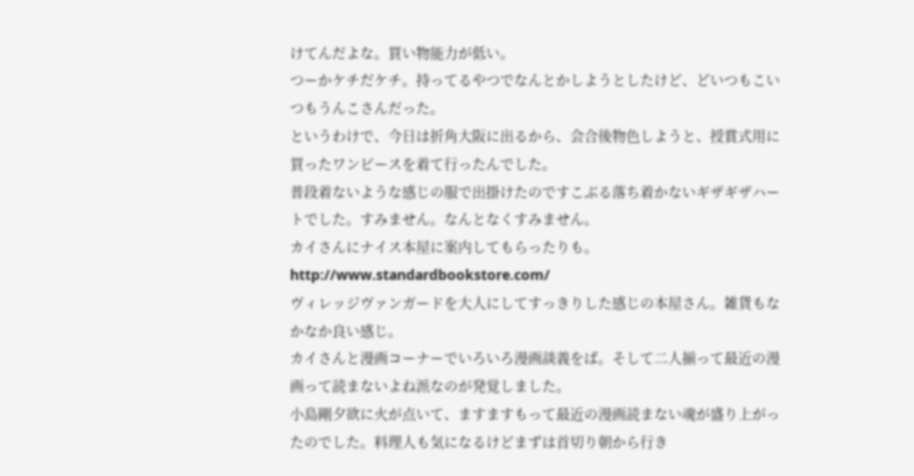けてんだよな。買い物能力が低い。
つーかケチだケチ。持ってるやつでなんとかしようとしたけど、どいつもこいつもうんこさんだった。
というわけで、今日は折角大阪に出るから、会合後物色しようと、授賞式用に買ったワンピースを着て行ったんでした。
普段着ないような感じの服で出掛けたのですこぶる落ち着かないギザギザハートでした。すみません。なんとなくすみません。
カイさんにナイス本屋に案内してもらったりも。
http://www.standardbookstore.com/
ヴィレッジヴァンガードを大人にしてすっきりした感じの本屋さん。雑貨もなかなか良い感じ。
カイさんと漫画コーナーでいろいろ漫画談義をば。そして二人揃って最近の漫画って読まないよね派なのが発覚しました。
小島剛夕欲に火が点いて、ますますもって最近の漫画読まない魂が盛り上がったのでした。料理人も気になるけどまずは首切り朝から行き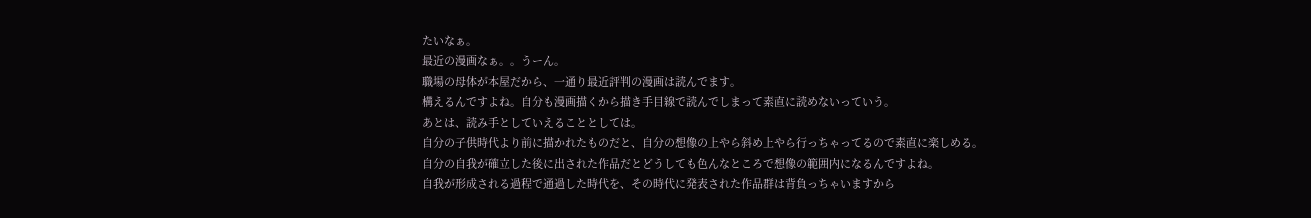たいなぁ。
最近の漫画なぁ。。うーん。
職場の母体が本屋だから、一通り最近評判の漫画は読んでます。
構えるんですよね。自分も漫画描くから描き手目線で読んでしまって素直に読めないっていう。
あとは、読み手としていえることとしては。
自分の子供時代より前に描かれたものだと、自分の想像の上やら斜め上やら行っちゃってるので素直に楽しめる。
自分の自我が確立した後に出された作品だとどうしても色んなところで想像の範囲内になるんですよね。
自我が形成される過程で通過した時代を、その時代に発表された作品群は背負っちゃいますから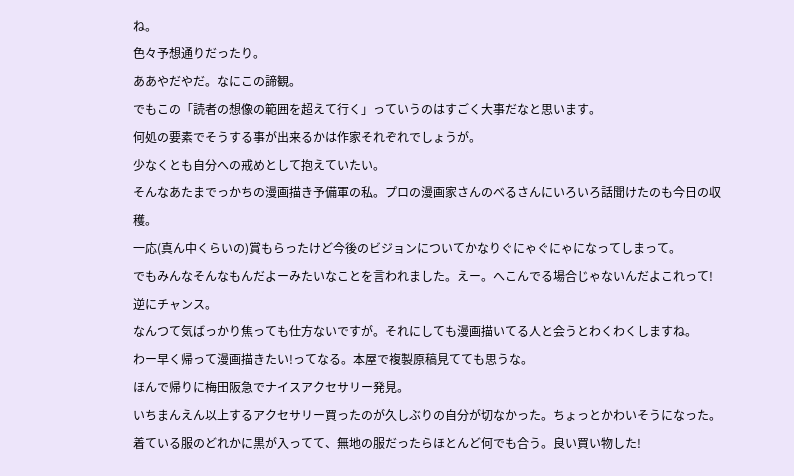ね。
色々予想通りだったり。
ああやだやだ。なにこの諦観。
でもこの「読者の想像の範囲を超えて行く」っていうのはすごく大事だなと思います。
何処の要素でそうする事が出来るかは作家それぞれでしょうが。
少なくとも自分への戒めとして抱えていたい。
そんなあたまでっかちの漫画描き予備軍の私。プロの漫画家さんのべるさんにいろいろ話聞けたのも今日の収穫。
一応(真ん中くらいの)賞もらったけど今後のビジョンについてかなりぐにゃぐにゃになってしまって。
でもみんなそんなもんだよーみたいなことを言われました。えー。へこんでる場合じゃないんだよこれって!逆にチャンス。
なんつて気ばっかり焦っても仕方ないですが。それにしても漫画描いてる人と会うとわくわくしますね。
わー早く帰って漫画描きたい!ってなる。本屋で複製原稿見てても思うな。
ほんで帰りに梅田阪急でナイスアクセサリー発見。
いちまんえん以上するアクセサリー買ったのが久しぶりの自分が切なかった。ちょっとかわいそうになった。
着ている服のどれかに黒が入ってて、無地の服だったらほとんど何でも合う。良い買い物した!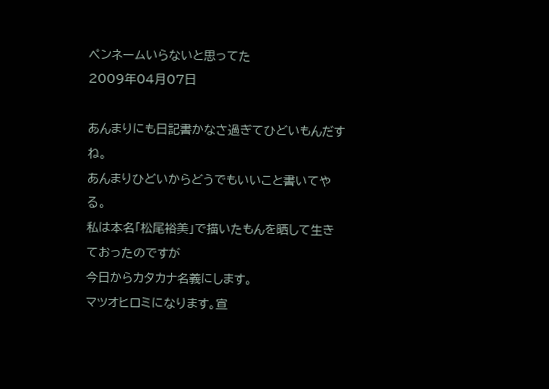ペンネームいらないと思ってた
2009年04月07日

あんまりにも日記書かなさ過ぎてひどいもんだすね。
あんまりひどいからどうでもいいこと書いてやる。
私は本名「松尾裕美」で描いたもんを晒して生きておったのですが
今日からカタカナ名義にします。
マツオヒロミになります。宣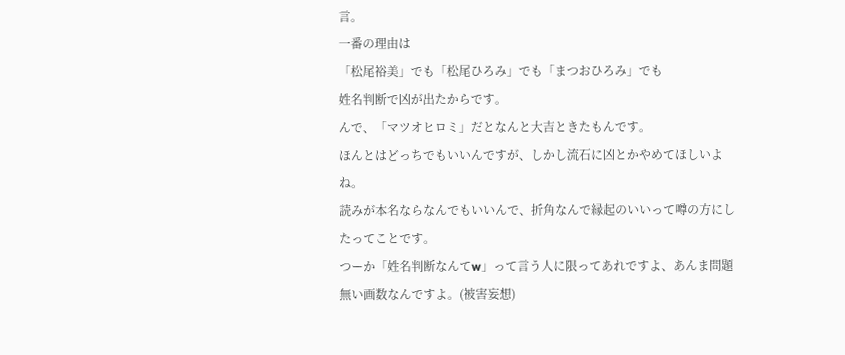言。
一番の理由は
「松尾裕美」でも「松尾ひろみ」でも「まつおひろみ」でも
姓名判断で凶が出たからです。
んで、「マツオヒロミ」だとなんと大吉ときたもんです。
ほんとはどっちでもいいんですが、しかし流石に凶とかやめてほしいよね。
読みが本名ならなんでもいいんで、折角なんで縁起のいいって噂の方にしたってことです。
つーか「姓名判断なんてw」って言う人に限ってあれですよ、あんま問題無い画数なんですよ。(被害妄想)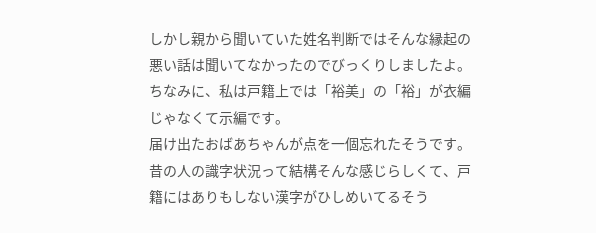しかし親から聞いていた姓名判断ではそんな縁起の悪い話は聞いてなかったのでびっくりしましたよ。
ちなみに、私は戸籍上では「裕美」の「裕」が衣編じゃなくて示編です。
届け出たおばあちゃんが点を一個忘れたそうです。
昔の人の識字状況って結構そんな感じらしくて、戸籍にはありもしない漢字がひしめいてるそう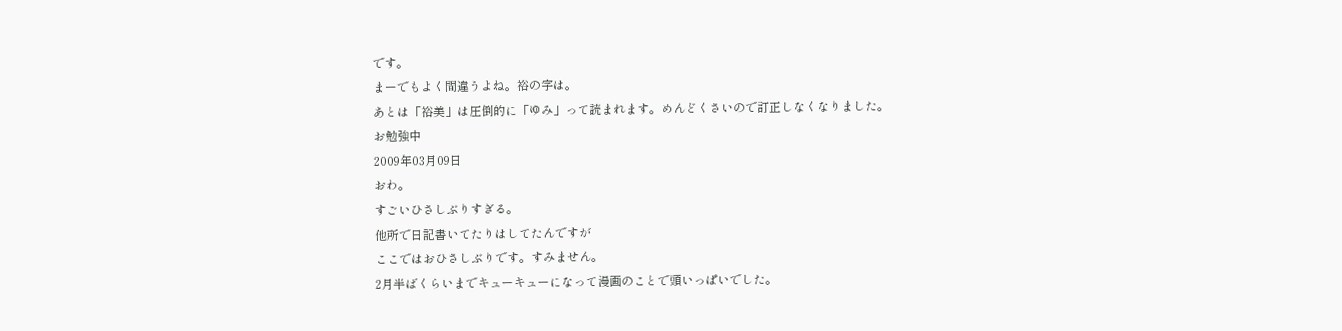です。
まーでもよく間違うよね。裕の字は。
あとは「裕美」は圧倒的に「ゆみ」って読まれます。めんどくさいので訂正しなくなりました。
お勉強中
2009年03月09日
おわ。
すごいひさしぶりすぎる。
他所で日記書いてたりはしてたんですが
ここではおひさしぶりです。すみません。
2月半ばくらいまでキューキューになって漫画のことで頭いっぱいでした。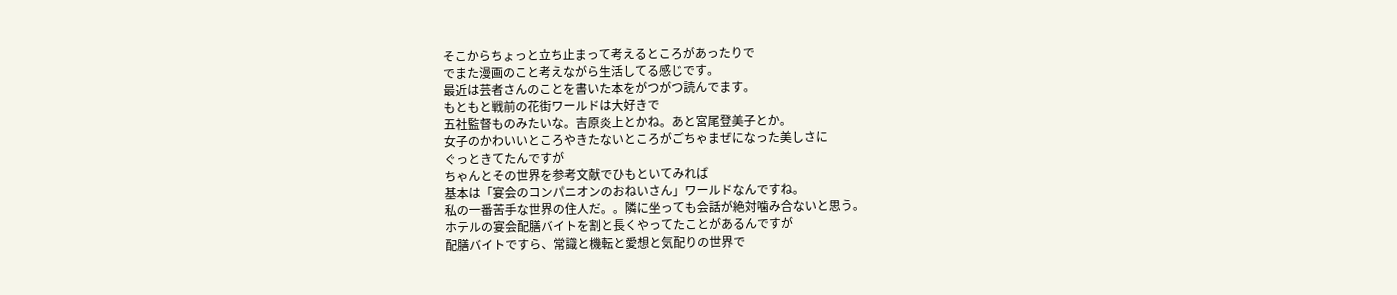そこからちょっと立ち止まって考えるところがあったりで
でまた漫画のこと考えながら生活してる感じです。
最近は芸者さんのことを書いた本をがつがつ読んでます。
もともと戦前の花街ワールドは大好きで
五社監督ものみたいな。吉原炎上とかね。あと宮尾登美子とか。
女子のかわいいところやきたないところがごちゃまぜになった美しさに
ぐっときてたんですが
ちゃんとその世界を参考文献でひもといてみれば
基本は「宴会のコンパニオンのおねいさん」ワールドなんですね。
私の一番苦手な世界の住人だ。。隣に坐っても会話が絶対噛み合ないと思う。
ホテルの宴会配膳バイトを割と長くやってたことがあるんですが
配膳バイトですら、常識と機転と愛想と気配りの世界で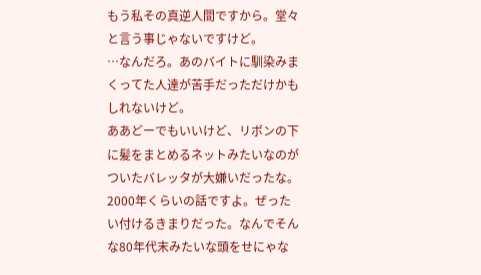もう私その真逆人間ですから。堂々と言う事じゃないですけど。
…なんだろ。あのバイトに馴染みまくってた人達が苦手だっただけかもしれないけど。
ああどーでもいいけど、リボンの下に髪をまとめるネットみたいなのがついたバレッタが大嫌いだったな。
2000年くらいの話ですよ。ぜったい付けるきまりだった。なんでそんな80年代末みたいな頭をせにゃな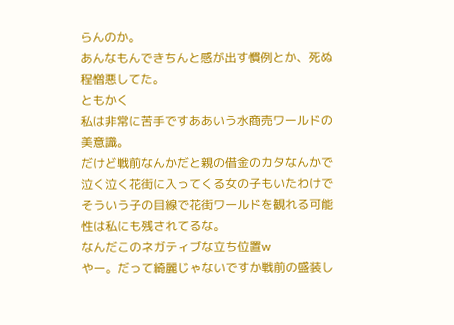らんのか。
あんなもんできちんと感が出す慣例とか、死ぬ程憎悪してた。
ともかく
私は非常に苦手ですああいう水商売ワールドの美意識。
だけど戦前なんかだと親の借金のカタなんかで泣く泣く花街に入ってくる女の子もいたわけで
そういう子の目線で花街ワールドを観れる可能性は私にも残されてるな。
なんだこのネガティブな立ち位置w
やー。だって綺麗じゃないですか戦前の盛装し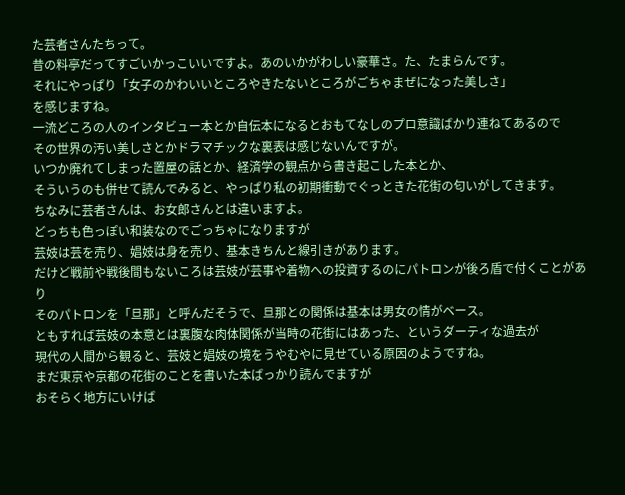た芸者さんたちって。
昔の料亭だってすごいかっこいいですよ。あのいかがわしい豪華さ。た、たまらんです。
それにやっぱり「女子のかわいいところやきたないところがごちゃまぜになった美しさ」
を感じますね。
一流どころの人のインタビュー本とか自伝本になるとおもてなしのプロ意識ばかり連ねてあるので
その世界の汚い美しさとかドラマチックな裏表は感じないんですが。
いつか廃れてしまった置屋の話とか、経済学の観点から書き起こした本とか、
そういうのも併せて読んでみると、やっぱり私の初期衝動でぐっときた花街の匂いがしてきます。
ちなみに芸者さんは、お女郎さんとは違いますよ。
どっちも色っぽい和装なのでごっちゃになりますが
芸妓は芸を売り、娼妓は身を売り、基本きちんと線引きがあります。
だけど戦前や戦後間もないころは芸妓が芸事や着物への投資するのにパトロンが後ろ盾で付くことがあり
そのパトロンを「旦那」と呼んだそうで、旦那との関係は基本は男女の情がベース。
ともすれば芸妓の本意とは裏腹な肉体関係が当時の花街にはあった、というダーティな過去が
現代の人間から観ると、芸妓と娼妓の境をうやむやに見せている原因のようですね。
まだ東京や京都の花街のことを書いた本ばっかり読んでますが
おそらく地方にいけば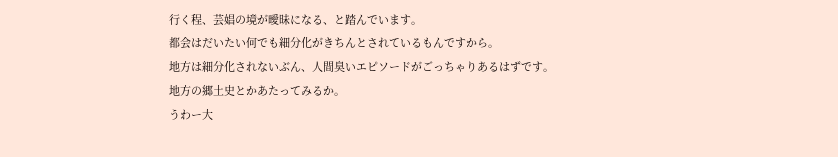行く程、芸娼の境が曖昧になる、と踏んでいます。
都会はだいたい何でも細分化がきちんとされているもんですから。
地方は細分化されないぶん、人間臭いエピソードがごっちゃりあるはずです。
地方の郷土史とかあたってみるか。
うわー大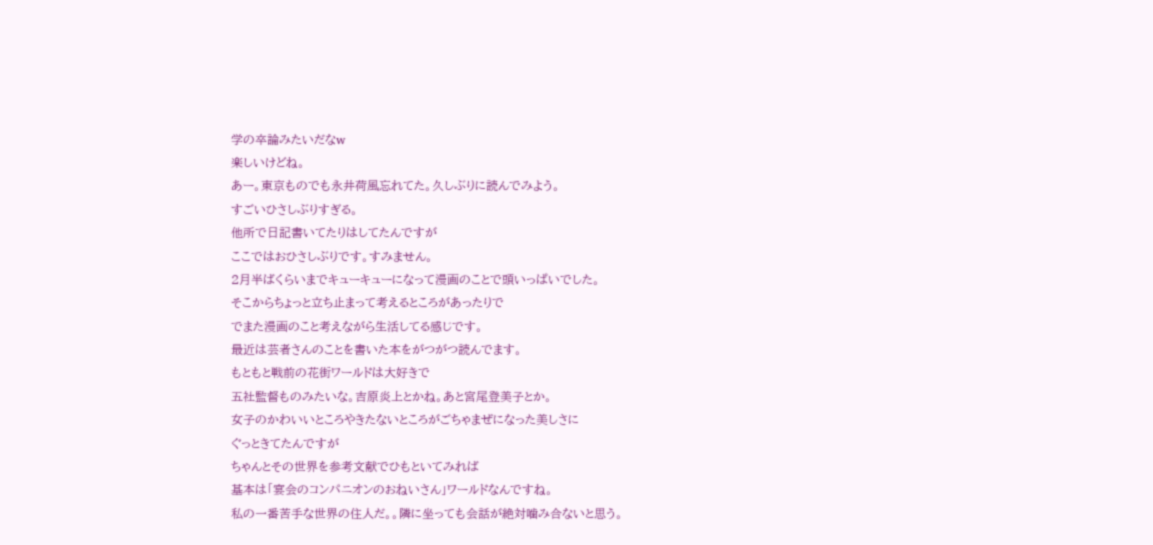学の卒論みたいだなw
楽しいけどね。
あー。東京ものでも永井荷風忘れてた。久しぶりに読んでみよう。
すごいひさしぶりすぎる。
他所で日記書いてたりはしてたんですが
ここではおひさしぶりです。すみません。
2月半ばくらいまでキューキューになって漫画のことで頭いっぱいでした。
そこからちょっと立ち止まって考えるところがあったりで
でまた漫画のこと考えながら生活してる感じです。
最近は芸者さんのことを書いた本をがつがつ読んでます。
もともと戦前の花街ワールドは大好きで
五社監督ものみたいな。吉原炎上とかね。あと宮尾登美子とか。
女子のかわいいところやきたないところがごちゃまぜになった美しさに
ぐっときてたんですが
ちゃんとその世界を参考文献でひもといてみれば
基本は「宴会のコンパニオンのおねいさん」ワールドなんですね。
私の一番苦手な世界の住人だ。。隣に坐っても会話が絶対噛み合ないと思う。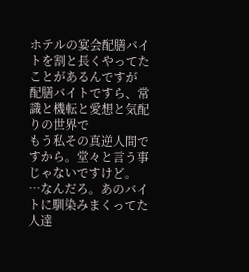ホテルの宴会配膳バイトを割と長くやってたことがあるんですが
配膳バイトですら、常識と機転と愛想と気配りの世界で
もう私その真逆人間ですから。堂々と言う事じゃないですけど。
…なんだろ。あのバイトに馴染みまくってた人達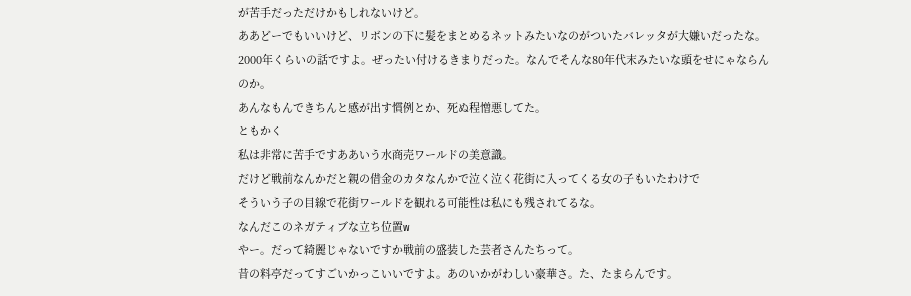が苦手だっただけかもしれないけど。
ああどーでもいいけど、リボンの下に髪をまとめるネットみたいなのがついたバレッタが大嫌いだったな。
2000年くらいの話ですよ。ぜったい付けるきまりだった。なんでそんな80年代末みたいな頭をせにゃならんのか。
あんなもんできちんと感が出す慣例とか、死ぬ程憎悪してた。
ともかく
私は非常に苦手ですああいう水商売ワールドの美意識。
だけど戦前なんかだと親の借金のカタなんかで泣く泣く花街に入ってくる女の子もいたわけで
そういう子の目線で花街ワールドを観れる可能性は私にも残されてるな。
なんだこのネガティブな立ち位置w
やー。だって綺麗じゃないですか戦前の盛装した芸者さんたちって。
昔の料亭だってすごいかっこいいですよ。あのいかがわしい豪華さ。た、たまらんです。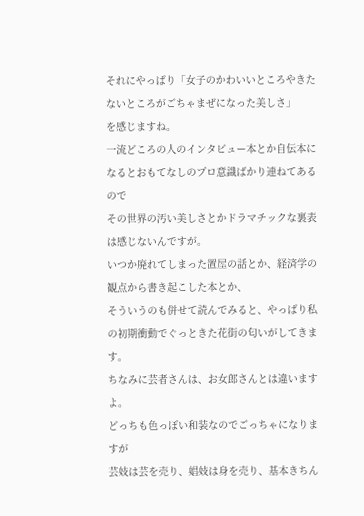それにやっぱり「女子のかわいいところやきたないところがごちゃまぜになった美しさ」
を感じますね。
一流どころの人のインタビュー本とか自伝本になるとおもてなしのプロ意識ばかり連ねてあるので
その世界の汚い美しさとかドラマチックな裏表は感じないんですが。
いつか廃れてしまった置屋の話とか、経済学の観点から書き起こした本とか、
そういうのも併せて読んでみると、やっぱり私の初期衝動でぐっときた花街の匂いがしてきます。
ちなみに芸者さんは、お女郎さんとは違いますよ。
どっちも色っぽい和装なのでごっちゃになりますが
芸妓は芸を売り、娼妓は身を売り、基本きちん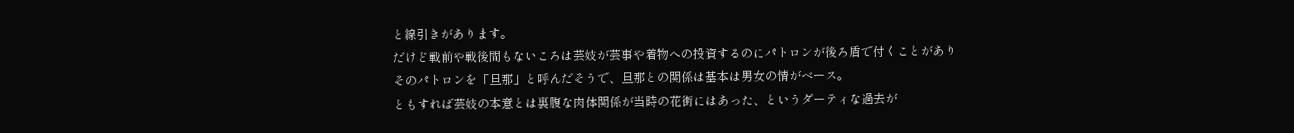と線引きがあります。
だけど戦前や戦後間もないころは芸妓が芸事や着物への投資するのにパトロンが後ろ盾で付くことがあり
そのパトロンを「旦那」と呼んだそうで、旦那との関係は基本は男女の情がベース。
ともすれば芸妓の本意とは裏腹な肉体関係が当時の花街にはあった、というダーティな過去が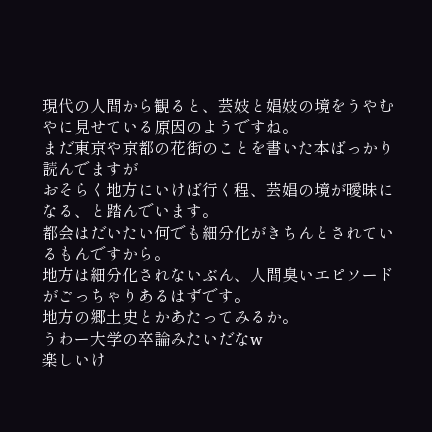現代の人間から観ると、芸妓と娼妓の境をうやむやに見せている原因のようですね。
まだ東京や京都の花街のことを書いた本ばっかり読んでますが
おそらく地方にいけば行く程、芸娼の境が曖昧になる、と踏んでいます。
都会はだいたい何でも細分化がきちんとされているもんですから。
地方は細分化されないぶん、人間臭いエピソードがごっちゃりあるはずです。
地方の郷土史とかあたってみるか。
うわー大学の卒論みたいだなw
楽しいけ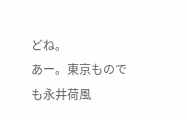どね。
あー。東京ものでも永井荷風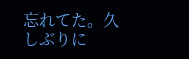忘れてた。久しぶりに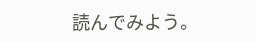読んでみよう。